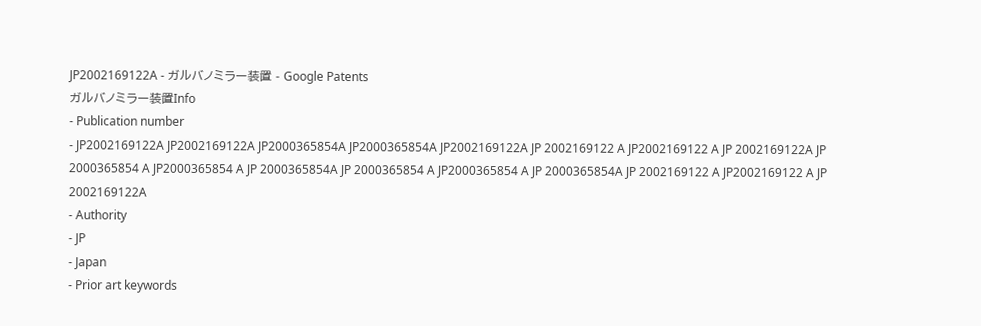JP2002169122A - ガルバノミラー装置 - Google Patents
ガルバノミラー装置Info
- Publication number
- JP2002169122A JP2002169122A JP2000365854A JP2000365854A JP2002169122A JP 2002169122 A JP2002169122 A JP 2002169122A JP 2000365854 A JP2000365854 A JP 2000365854A JP 2000365854 A JP2000365854 A JP 2000365854A JP 2002169122 A JP2002169122 A JP 2002169122A
- Authority
- JP
- Japan
- Prior art keywords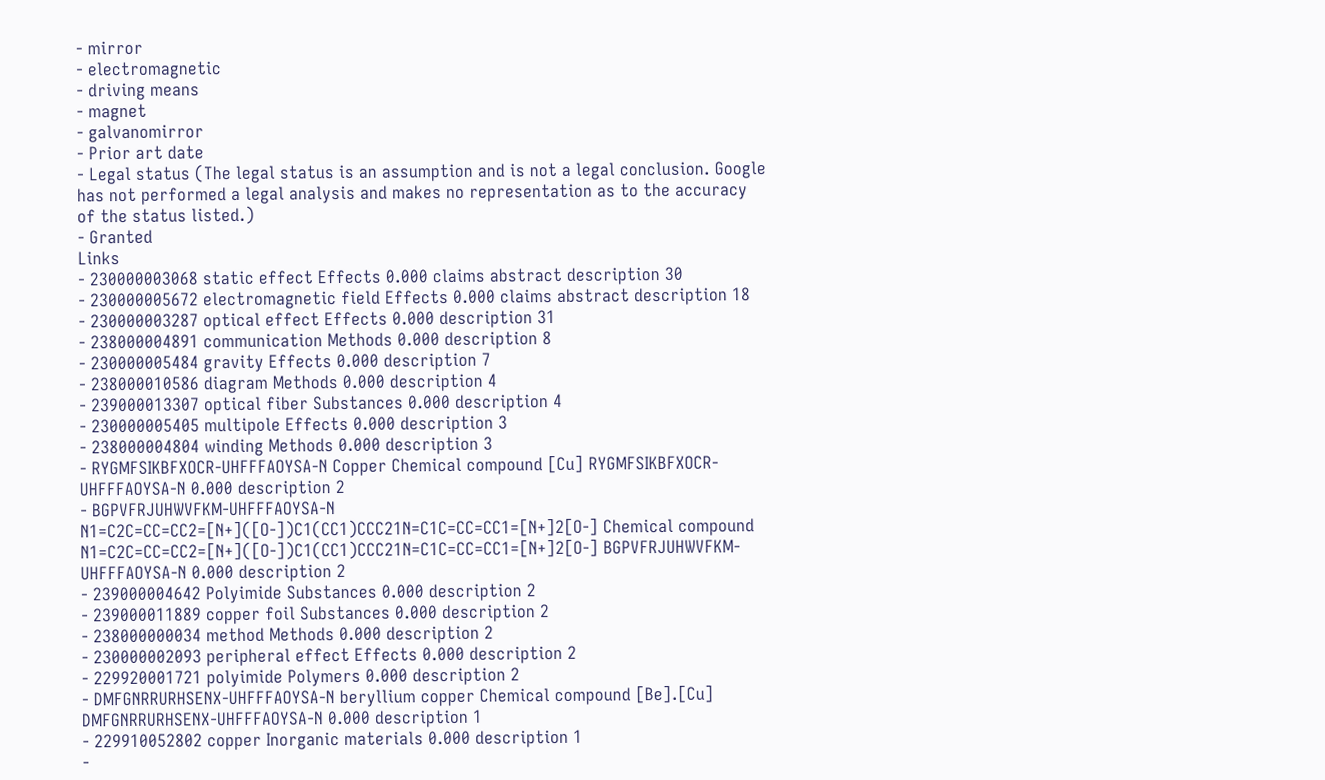- mirror
- electromagnetic
- driving means
- magnet
- galvanomirror
- Prior art date
- Legal status (The legal status is an assumption and is not a legal conclusion. Google has not performed a legal analysis and makes no representation as to the accuracy of the status listed.)
- Granted
Links
- 230000003068 static effect Effects 0.000 claims abstract description 30
- 230000005672 electromagnetic field Effects 0.000 claims abstract description 18
- 230000003287 optical effect Effects 0.000 description 31
- 238000004891 communication Methods 0.000 description 8
- 230000005484 gravity Effects 0.000 description 7
- 238000010586 diagram Methods 0.000 description 4
- 239000013307 optical fiber Substances 0.000 description 4
- 230000005405 multipole Effects 0.000 description 3
- 238000004804 winding Methods 0.000 description 3
- RYGMFSIKBFXOCR-UHFFFAOYSA-N Copper Chemical compound [Cu] RYGMFSIKBFXOCR-UHFFFAOYSA-N 0.000 description 2
- BGPVFRJUHWVFKM-UHFFFAOYSA-N N1=C2C=CC=CC2=[N+]([O-])C1(CC1)CCC21N=C1C=CC=CC1=[N+]2[O-] Chemical compound N1=C2C=CC=CC2=[N+]([O-])C1(CC1)CCC21N=C1C=CC=CC1=[N+]2[O-] BGPVFRJUHWVFKM-UHFFFAOYSA-N 0.000 description 2
- 239000004642 Polyimide Substances 0.000 description 2
- 239000011889 copper foil Substances 0.000 description 2
- 238000000034 method Methods 0.000 description 2
- 230000002093 peripheral effect Effects 0.000 description 2
- 229920001721 polyimide Polymers 0.000 description 2
- DMFGNRRURHSENX-UHFFFAOYSA-N beryllium copper Chemical compound [Be].[Cu] DMFGNRRURHSENX-UHFFFAOYSA-N 0.000 description 1
- 229910052802 copper Inorganic materials 0.000 description 1
-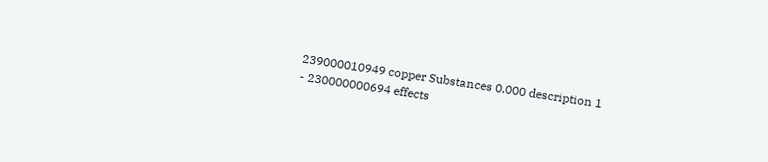239000010949 copper Substances 0.000 description 1
- 230000000694 effects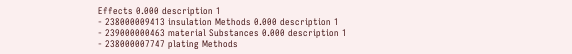Effects 0.000 description 1
- 238000009413 insulation Methods 0.000 description 1
- 239000000463 material Substances 0.000 description 1
- 238000007747 plating Methods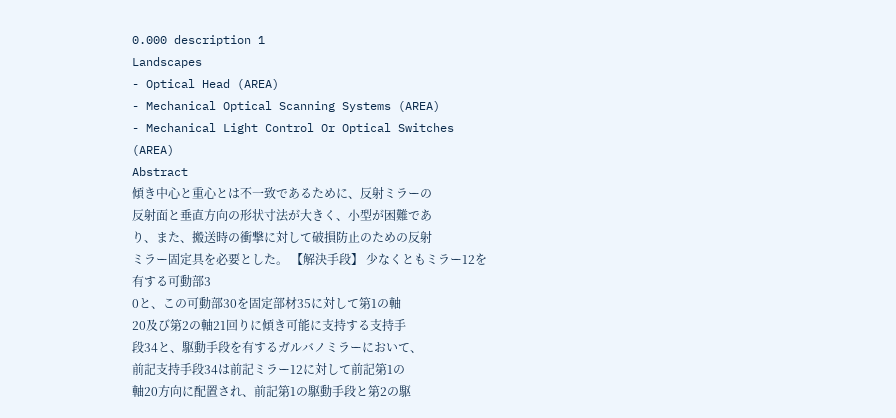0.000 description 1
Landscapes
- Optical Head (AREA)
- Mechanical Optical Scanning Systems (AREA)
- Mechanical Light Control Or Optical Switches (AREA)
Abstract
傾き中心と重心とは不一致であるために、反射ミラーの
反射面と垂直方向の形状寸法が大きく、小型が困難であ
り、また、搬送時の衝撃に対して破損防止のための反射
ミラー固定具を必要とした。 【解決手段】 少なくともミラー12を有する可動部3
0と、この可動部30を固定部材35に対して第1の軸
20及び第2の軸21回りに傾き可能に支持する支持手
段34と、駆動手段を有するガルバノミラーにおいて、
前記支持手段34は前記ミラー12に対して前記第1の
軸20方向に配置され、前記第1の駆動手段と第2の駆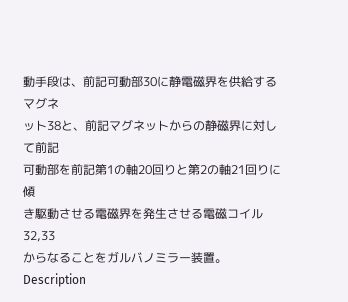動手段は、前記可動部30に静電磁界を供給するマグネ
ット38と、前記マグネットからの静磁界に対して前記
可動部を前記第1の軸20回りと第2の軸21回りに傾
き駆動させる電磁界を発生させる電磁コイル32,33
からなることをガルバノミラー装置。
Description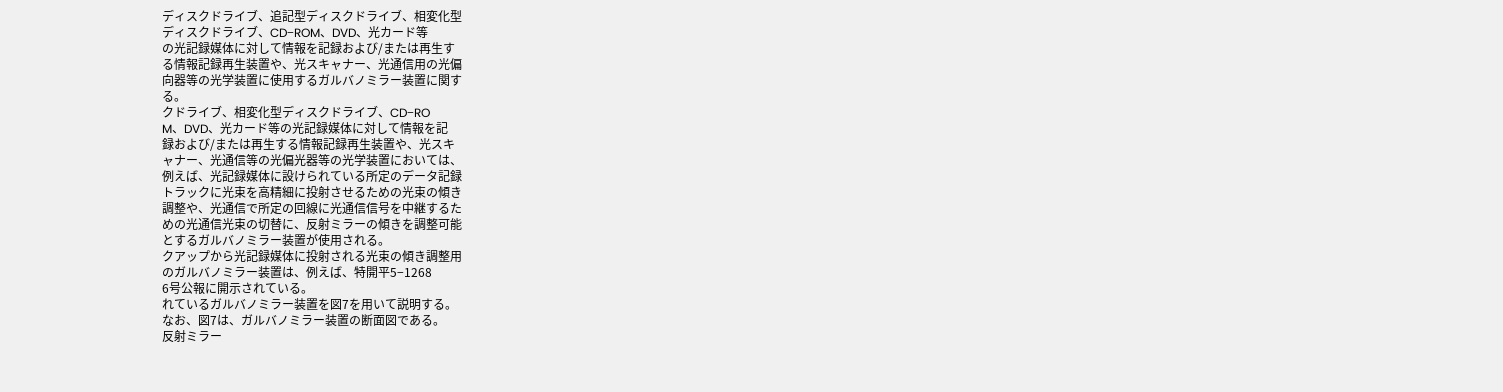ディスクドライブ、追記型ディスクドライブ、相変化型
ディスクドライブ、CD−ROM、DVD、光カード等
の光記録媒体に対して情報を記録および/または再生す
る情報記録再生装置や、光スキャナー、光通信用の光偏
向器等の光学装置に使用するガルバノミラー装置に関す
る。
クドライブ、相変化型ディスクドライブ、CD−RO
M、DVD、光カード等の光記録媒体に対して情報を記
録および/または再生する情報記録再生装置や、光スキ
ャナー、光通信等の光偏光器等の光学装置においては、
例えば、光記録媒体に設けられている所定のデータ記録
トラックに光束を高精細に投射させるための光束の傾き
調整や、光通信で所定の回線に光通信信号を中継するた
めの光通信光束の切替に、反射ミラーの傾きを調整可能
とするガルバノミラー装置が使用される。
クアップから光記録媒体に投射される光束の傾き調整用
のガルバノミラー装置は、例えば、特開平5−1268
6号公報に開示されている。
れているガルバノミラー装置を図7を用いて説明する。
なお、図7は、ガルバノミラー装置の断面図である。
反射ミラー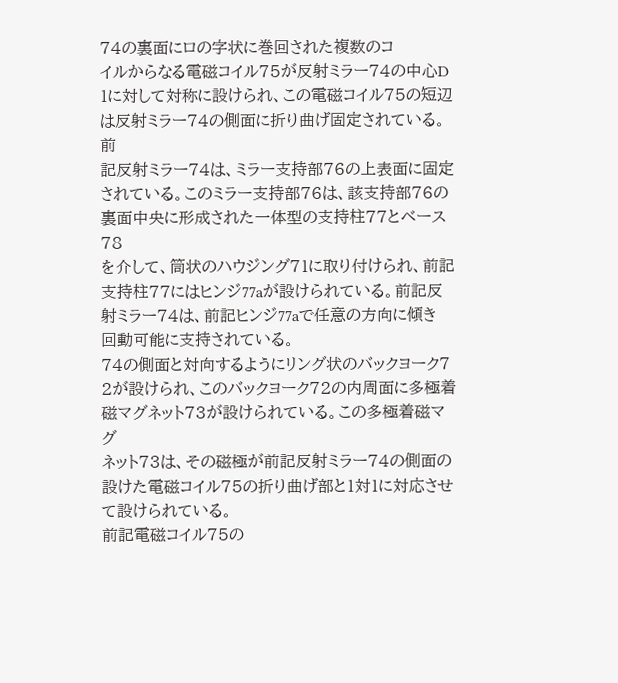74の裏面にロの字状に巻回された複数のコ
イルからなる電磁コイル75が反射ミラー74の中心D
1に対して対称に設けられ、この電磁コイル75の短辺
は反射ミラー74の側面に折り曲げ固定されている。前
記反射ミラー74は、ミラー支持部76の上表面に固定
されている。このミラー支持部76は、該支持部76の
裏面中央に形成された一体型の支持柱77とベース78
を介して、筒状のハウジング71に取り付けられ、前記
支持柱77にはヒンジ77aが設けられている。前記反
射ミラー74は、前記ヒンジ77aで任意の方向に傾き
回動可能に支持されている。
74の側面と対向するようにリング状のバックヨーク7
2が設けられ、このバックヨーク72の内周面に多極着
磁マグネット73が設けられている。この多極着磁マグ
ネット73は、その磁極が前記反射ミラー74の側面の
設けた電磁コイル75の折り曲げ部と1対1に対応させ
て設けられている。
前記電磁コイル75の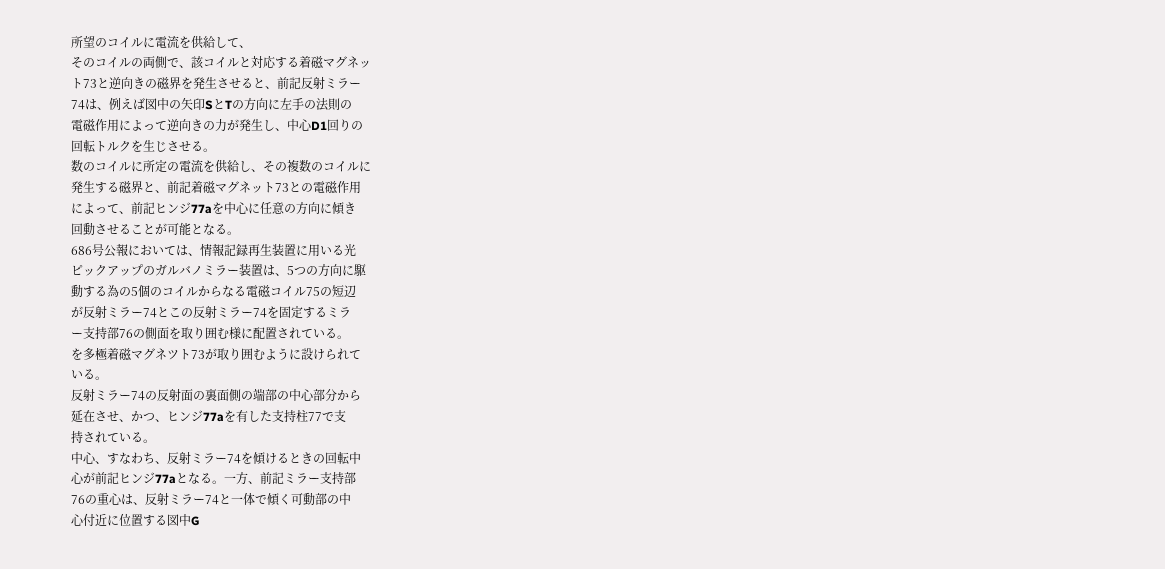所望のコイルに電流を供給して、
そのコイルの両側で、該コイルと対応する着磁マグネッ
ト73と逆向きの磁界を発生させると、前記反射ミラー
74は、例えば図中の矢印SとTの方向に左手の法則の
電磁作用によって逆向きの力が発生し、中心D1回りの
回転トルクを生じさせる。
数のコイルに所定の電流を供給し、その複数のコイルに
発生する磁界と、前記着磁マグネット73との電磁作用
によって、前記ヒンジ77aを中心に任意の方向に傾き
回動させることが可能となる。
686号公報においては、情報記録再生装置に用いる光
ピックアップのガルバノミラー装置は、5つの方向に駆
動する為の5個のコイルからなる電磁コイル75の短辺
が反射ミラー74とこの反射ミラー74を固定するミラ
ー支持部76の側面を取り囲む様に配置されている。
を多極着磁マグネツト73が取り囲むように設けられて
いる。
反射ミラー74の反射面の裏面側の端部の中心部分から
延在させ、かつ、ヒンジ77aを有した支持柱77で支
持されている。
中心、すなわち、反射ミラー74を傾けるときの回転中
心が前記ヒンジ77aとなる。一方、前記ミラー支持部
76の重心は、反射ミラー74と一体で傾く可動部の中
心付近に位置する図中G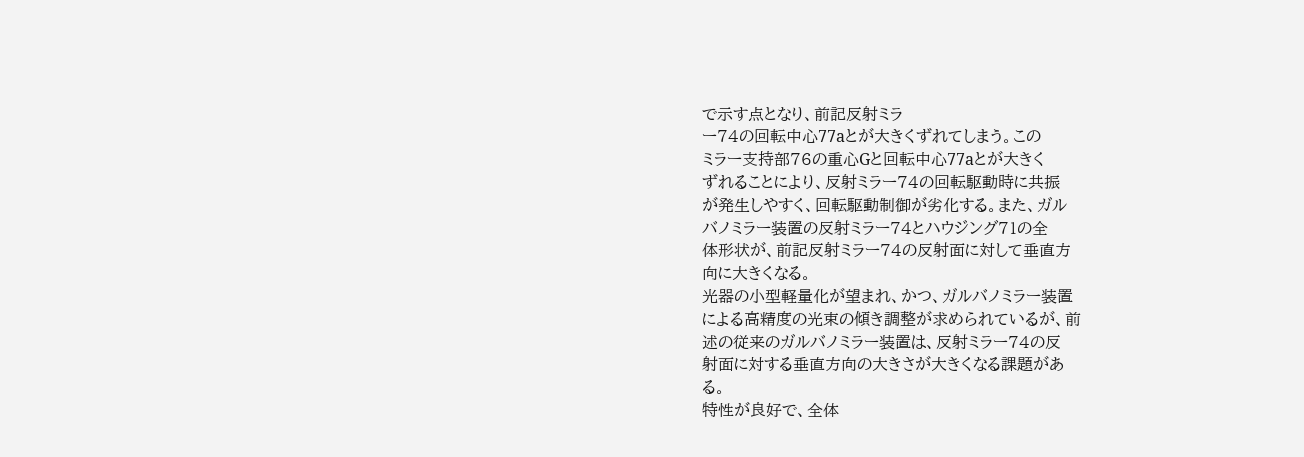で示す点となり、前記反射ミラ
ー74の回転中心77aとが大きくずれてしまう。この
ミラー支持部76の重心Gと回転中心77aとが大きく
ずれることにより、反射ミラー74の回転駆動時に共振
が発生しやすく、回転駆動制御が劣化する。また、ガル
バノミラー装置の反射ミラー74とハウジング71の全
体形状が、前記反射ミラー74の反射面に対して垂直方
向に大きくなる。
光器の小型軽量化が望まれ、かつ、ガルバノミラー装置
による高精度の光束の傾き調整が求められているが、前
述の従来のガルバノミラー装置は、反射ミラー74の反
射面に対する垂直方向の大きさが大きくなる課題があ
る。
特性が良好で、全体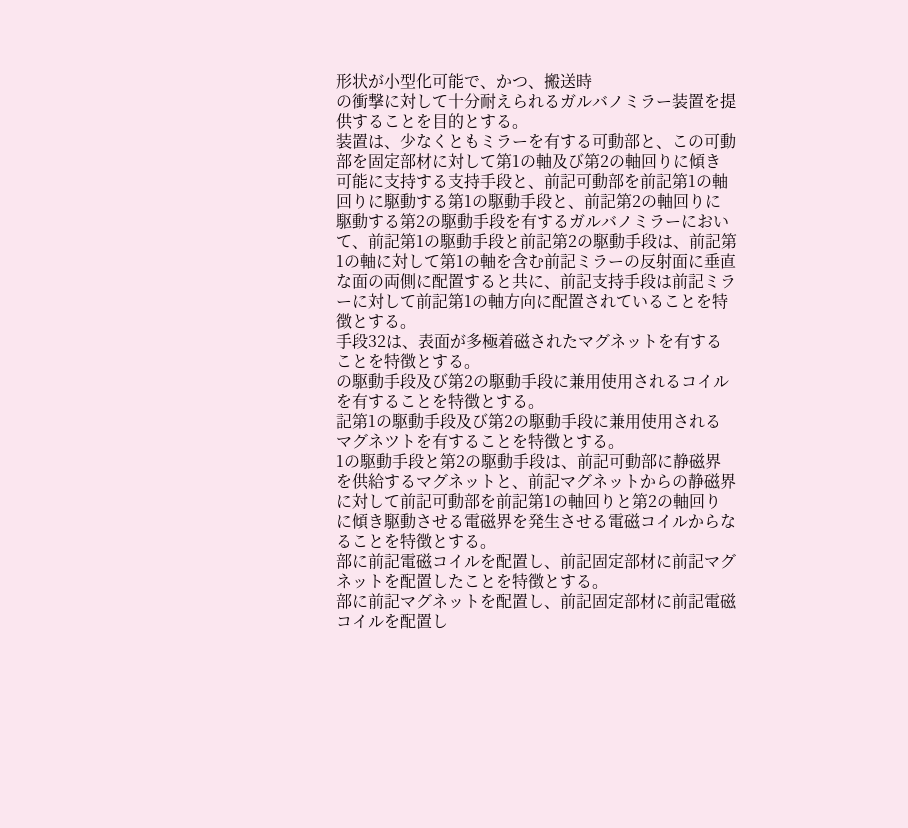形状が小型化可能で、かつ、搬送時
の衝撃に対して十分耐えられるガルバノミラー装置を提
供することを目的とする。
装置は、少なくともミラーを有する可動部と、この可動
部を固定部材に対して第1の軸及び第2の軸回りに傾き
可能に支持する支持手段と、前記可動部を前記第1の軸
回りに駆動する第1の駆動手段と、前記第2の軸回りに
駆動する第2の駆動手段を有するガルバノミラーにおい
て、前記第1の駆動手段と前記第2の駆動手段は、前記第
1の軸に対して第1の軸を含む前記ミラーの反射面に垂直
な面の両側に配置すると共に、前記支持手段は前記ミラ
ーに対して前記第1の軸方向に配置されていることを特
徴とする。
手段32は、表面が多極着磁されたマグネットを有する
ことを特徴とする。
の駆動手段及び第2の駆動手段に兼用使用されるコイル
を有することを特徴とする。
記第1の駆動手段及び第2の駆動手段に兼用使用される
マグネツトを有することを特徴とする。
1の駆動手段と第2の駆動手段は、前記可動部に静磁界
を供給するマグネットと、前記マグネットからの静磁界
に対して前記可動部を前記第1の軸回りと第2の軸回り
に傾き駆動させる電磁界を発生させる電磁コイルからな
ることを特徴とする。
部に前記電磁コイルを配置し、前記固定部材に前記マグ
ネットを配置したことを特徴とする。
部に前記マグネットを配置し、前記固定部材に前記電磁
コイルを配置し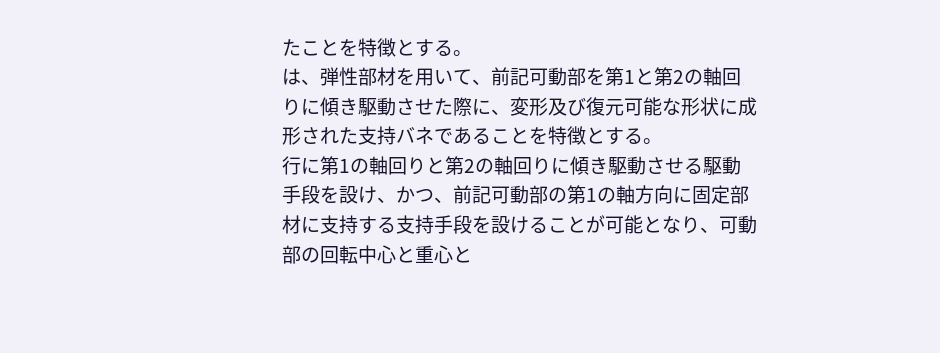たことを特徴とする。
は、弾性部材を用いて、前記可動部を第1と第2の軸回
りに傾き駆動させた際に、変形及び復元可能な形状に成
形された支持バネであることを特徴とする。
行に第1の軸回りと第2の軸回りに傾き駆動させる駆動
手段を設け、かつ、前記可動部の第1の軸方向に固定部
材に支持する支持手段を設けることが可能となり、可動
部の回転中心と重心と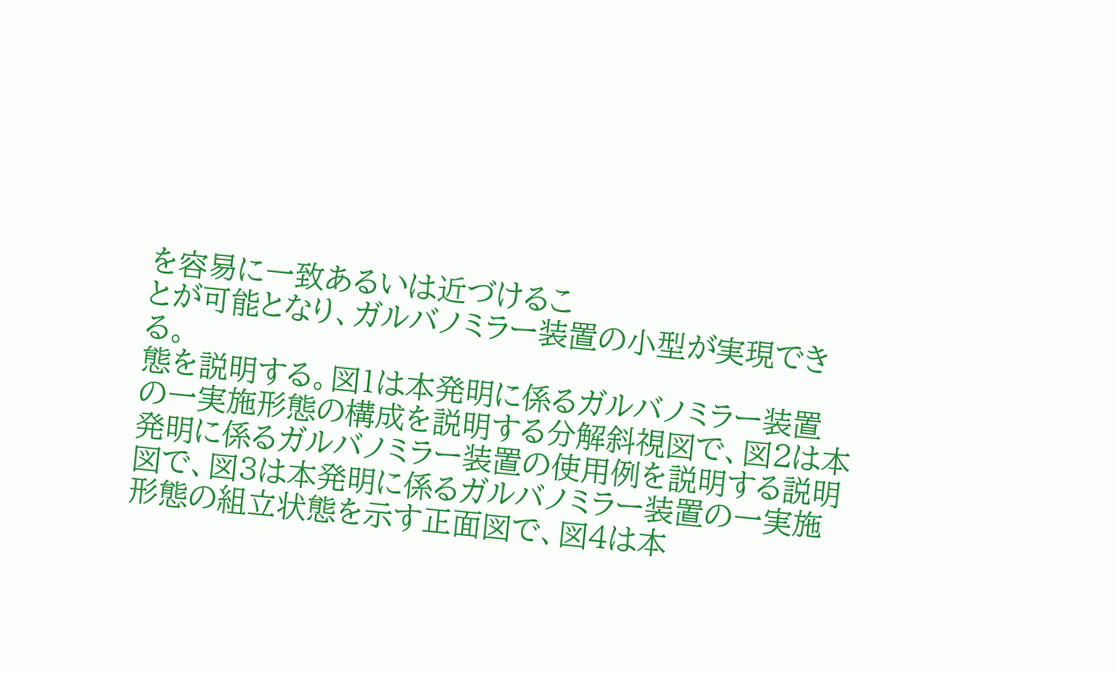を容易に一致あるいは近づけるこ
とが可能となり、ガルバノミラー装置の小型が実現でき
る。
態を説明する。図1は本発明に係るガルバノミラー装置
の一実施形態の構成を説明する分解斜視図で、図2は本
発明に係るガルバノミラー装置の使用例を説明する説明
図で、図3は本発明に係るガルバノミラー装置の一実施
形態の組立状態を示す正面図で、図4は本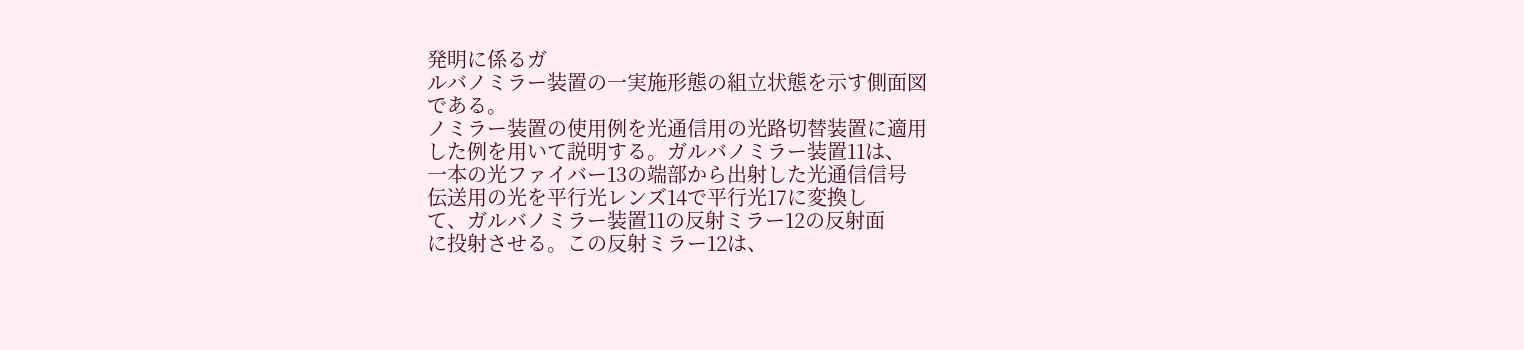発明に係るガ
ルバノミラー装置の一実施形態の組立状態を示す側面図
である。
ノミラー装置の使用例を光通信用の光路切替装置に適用
した例を用いて説明する。ガルバノミラー装置11は、
一本の光ファイバー13の端部から出射した光通信信号
伝送用の光を平行光レンズ14で平行光17に変換し
て、ガルバノミラー装置11の反射ミラー12の反射面
に投射させる。この反射ミラー12は、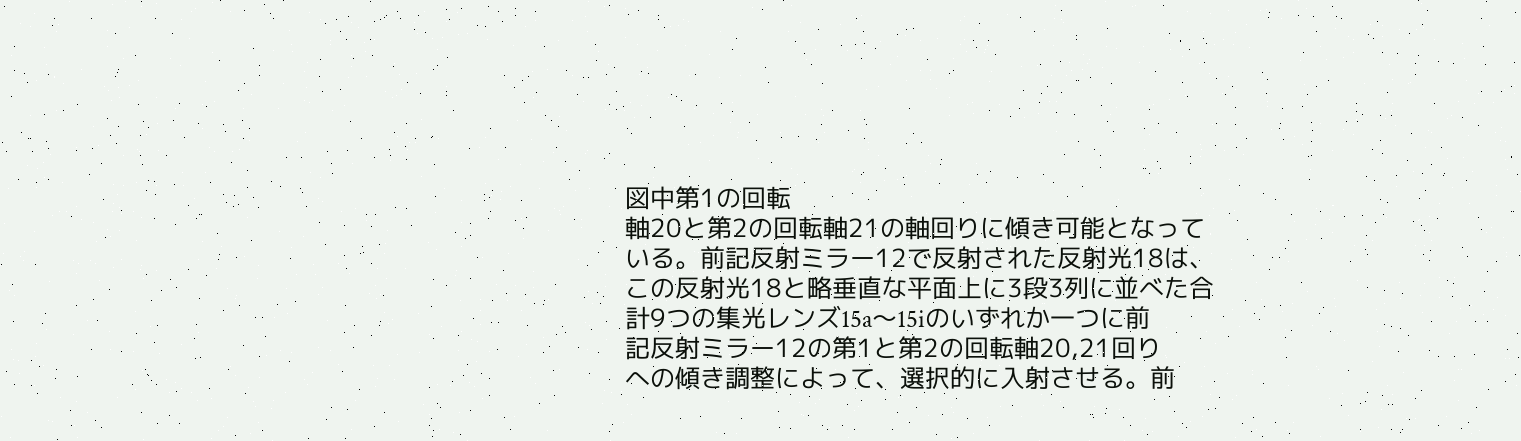図中第1の回転
軸20と第2の回転軸21の軸回りに傾き可能となって
いる。前記反射ミラー12で反射された反射光18は、
この反射光18と略垂直な平面上に3段3列に並べた合
計9つの集光レンズ15a〜15iのいずれか一つに前
記反射ミラー12の第1と第2の回転軸20,21回り
への傾き調整によって、選択的に入射させる。前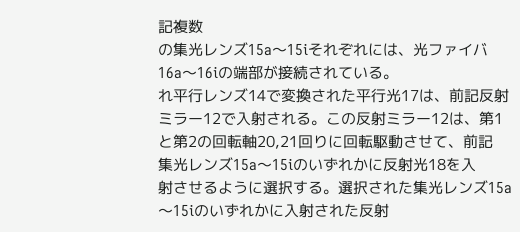記複数
の集光レンズ15a〜15iそれぞれには、光ファイバ
16a〜16iの端部が接続されている。
れ平行レンズ14で変換された平行光17は、前記反射
ミラー12で入射される。この反射ミラー12は、第1
と第2の回転軸20,21回りに回転駆動させて、前記
集光レンズ15a〜15iのいずれかに反射光18を入
射させるように選択する。選択された集光レンズ15a
〜15iのいずれかに入射された反射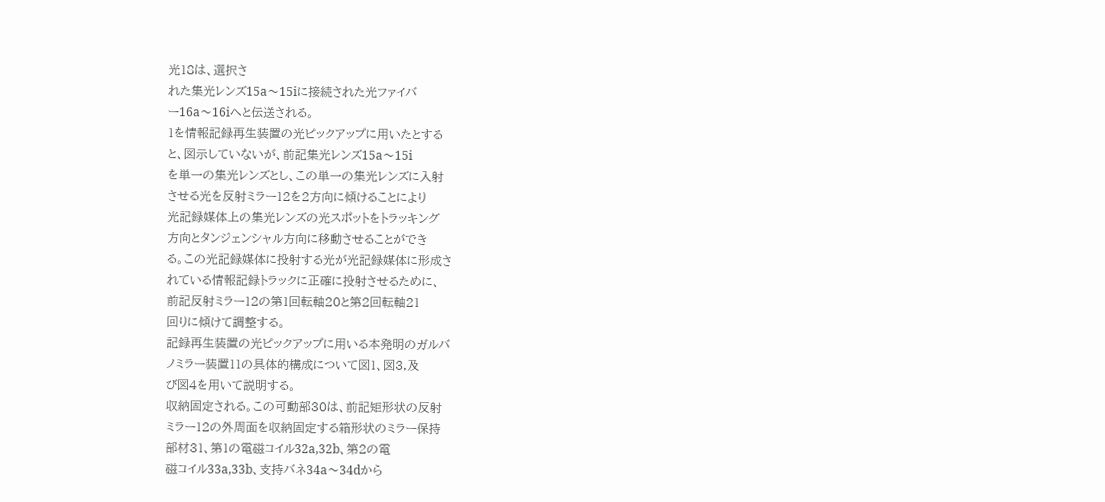光18は、選択さ
れた集光レンズ15a〜15iに接続された光ファイバ
ー16a〜16iへと伝送される。
1を情報記録再生装置の光ピックアップに用いたとする
と、図示していないが、前記集光レンズ15a〜15i
を単一の集光レンズとし、この単一の集光レンズに入射
させる光を反射ミラー12を2方向に傾けることにより
光記録媒体上の集光レンズの光スポットをトラッキング
方向とタンジェンシャル方向に移動させることができ
る。この光記録媒体に投射する光が光記録媒体に形成さ
れている情報記録トラックに正確に投射させるために、
前記反射ミラー12の第1回転軸20と第2回転軸21
回りに傾けて調整する。
記録再生装置の光ピックアップに用いる本発明のガルバ
ノミラー装置11の具体的構成について図1、図3,及
び図4を用いて説明する。
収納固定される。この可動部30は、前記矩形状の反射
ミラー12の外周面を収納固定する箱形状のミラー保持
部材31、第1の電磁コイル32a,32b、第2の電
磁コイル33a,33b、支持バネ34a〜34dから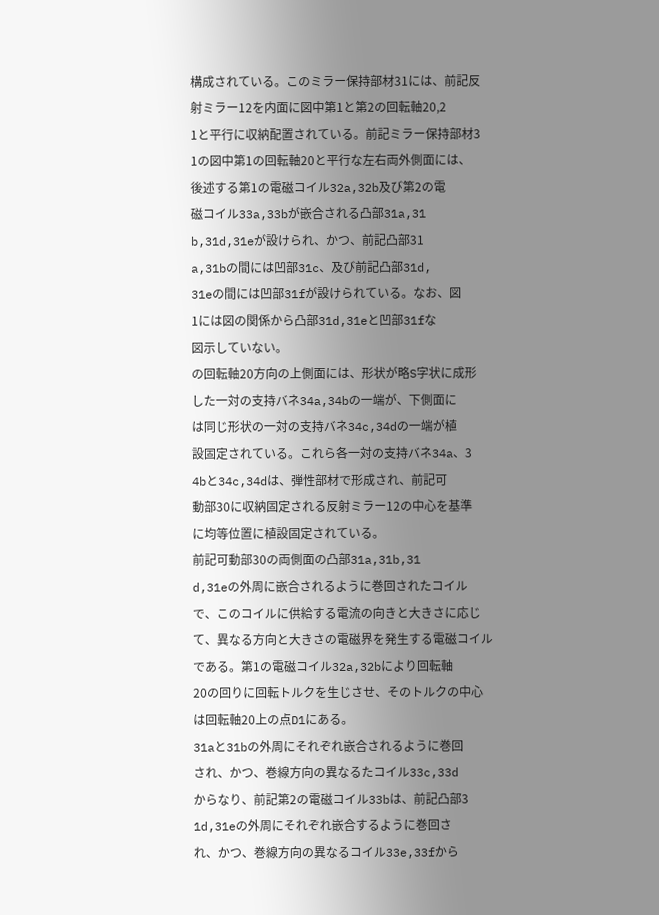構成されている。このミラー保持部材31には、前記反
射ミラー12を内面に図中第1と第2の回転軸20,2
1と平行に収納配置されている。前記ミラー保持部材3
1の図中第1の回転軸20と平行な左右両外側面には、
後述する第1の電磁コイル32a,32b及び第2の電
磁コイル33a,33bが嵌合される凸部31a,31
b,31d,31eが設けられ、かつ、前記凸部31
a,31bの間には凹部31c、及び前記凸部31d,
31eの間には凹部31fが設けられている。なお、図
1には図の関係から凸部31d,31eと凹部31fな
図示していない。
の回転軸20方向の上側面には、形状が略S字状に成形
した一対の支持バネ34a,34bの一端が、下側面に
は同じ形状の一対の支持バネ34c,34dの一端が植
設固定されている。これら各一対の支持バネ34a、3
4bと34c,34dは、弾性部材で形成され、前記可
動部30に収納固定される反射ミラー12の中心を基準
に均等位置に植設固定されている。
前記可動部30の両側面の凸部31a,31b,31
d,31eの外周に嵌合されるように巻回されたコイル
で、このコイルに供給する電流の向きと大きさに応じ
て、異なる方向と大きさの電磁界を発生する電磁コイル
である。第1の電磁コイル32a,32bにより回転軸
20の回りに回転トルクを生じさせ、そのトルクの中心
は回転軸20上の点D1にある。
31aと31bの外周にそれぞれ嵌合されるように巻回
され、かつ、巻線方向の異なるたコイル33c,33d
からなり、前記第2の電磁コイル33bは、前記凸部3
1d,31eの外周にそれぞれ嵌合するように巻回さ
れ、かつ、巻線方向の異なるコイル33e,33fから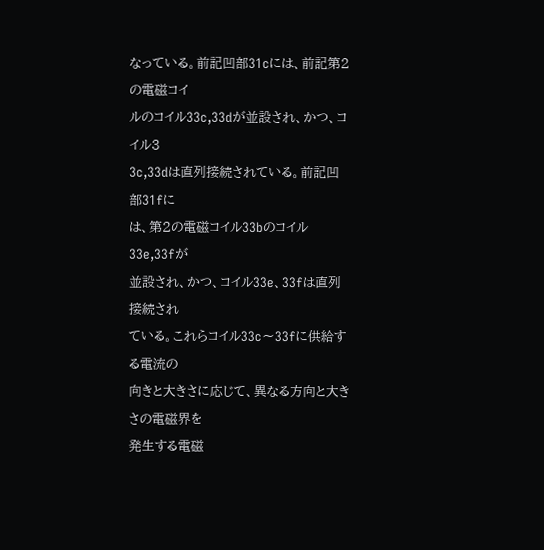なっている。前記凹部31cには、前記第2の電磁コイ
ルのコイル33c,33dが並設され、かつ、コイル3
3c,33dは直列接続されている。前記凹部31fに
は、第2の電磁コイル33bのコイル33e,33fが
並設され、かつ、コイル33e、33fは直列接続され
ている。これらコイル33c〜33fに供給する電流の
向きと大きさに応じて、異なる方向と大きさの電磁界を
発生する電磁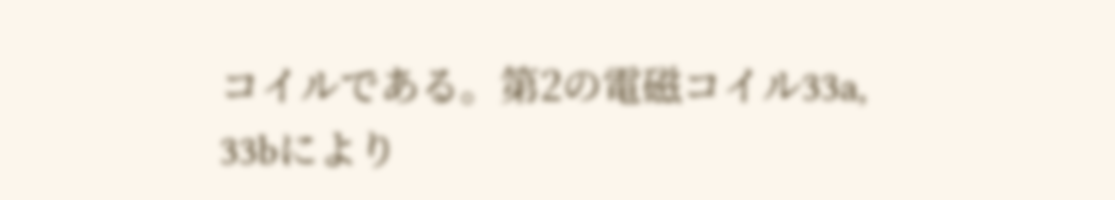コイルである。第2の電磁コイル33a,
33bにより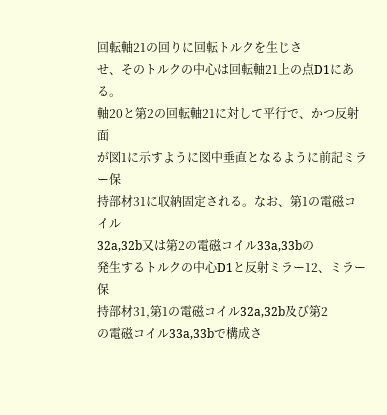回転軸21の回りに回転トルクを生じさ
せ、そのトルクの中心は回転軸21上の点D1にある。
軸20と第2の回転軸21に対して平行で、かつ反射面
が図1に示すように図中垂直となるように前記ミラー保
持部材31に収納固定される。なお、第1の電磁コイル
32a,32b又は第2の電磁コイル33a,33bの
発生するトルクの中心D1と反射ミラー12、ミラー保
持部材31,第1の電磁コイル32a,32b及び第2
の電磁コイル33a,33bで構成さ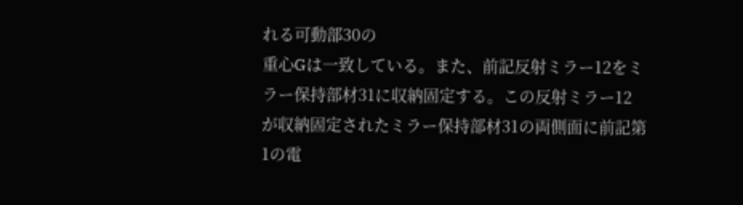れる可動部30の
重心Gは一致している。また、前記反射ミラー12をミ
ラー保持部材31に収納固定する。この反射ミラー12
が収納固定されたミラー保持部材31の両側面に前記第
1の電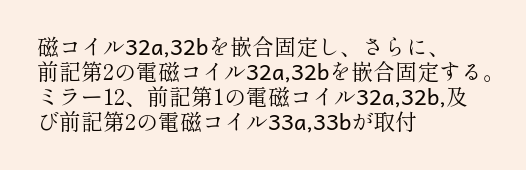磁コイル32a,32bを嵌合固定し、さらに、
前記第2の電磁コイル32a,32bを嵌合固定する。
ミラー12、前記第1の電磁コイル32a,32b,及
び前記第2の電磁コイル33a,33bが取付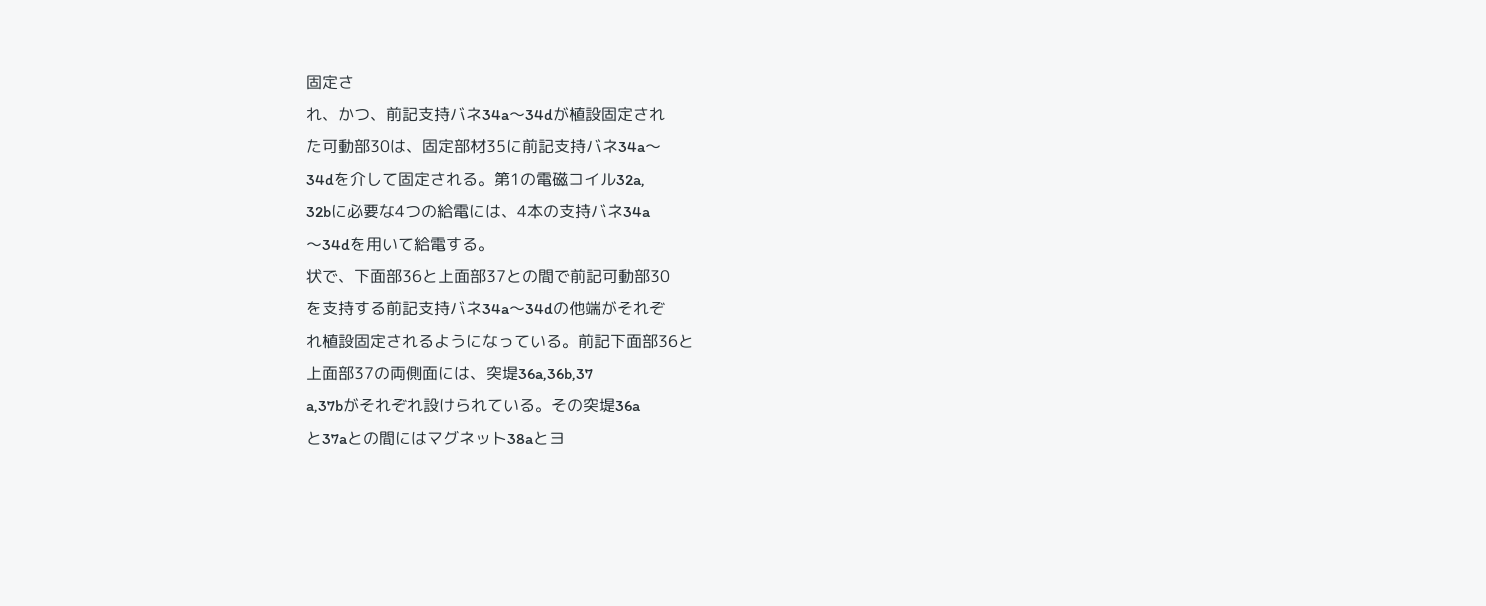固定さ
れ、かつ、前記支持バネ34a〜34dが植設固定され
た可動部30は、固定部材35に前記支持バネ34a〜
34dを介して固定される。第1の電磁コイル32a,
32bに必要な4つの給電には、4本の支持バネ34a
〜34dを用いて給電する。
状で、下面部36と上面部37との間で前記可動部30
を支持する前記支持バネ34a〜34dの他端がそれぞ
れ植設固定されるようになっている。前記下面部36と
上面部37の両側面には、突堤36a,36b,37
a,37bがそれぞれ設けられている。その突堤36a
と37aとの間にはマグネット38aとヨ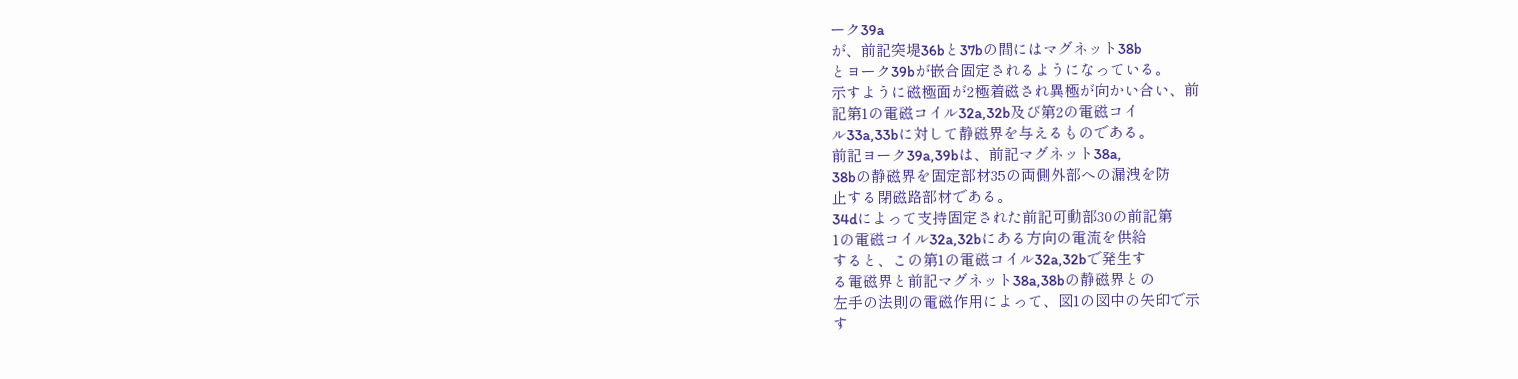ーク39a
が、前記突堤36bと37bの間にはマグネット38b
とヨーク39bが嵌合固定されるようになっている。
示すように磁極面が2極着磁され異極が向かい合い、前
記第1の電磁コイル32a,32b及び第2の電磁コイ
ル33a,33bに対して静磁界を与えるものである。
前記ヨーク39a,39bは、前記マグネット38a,
38bの静磁界を固定部材35の両側外部への漏洩を防
止する閉磁路部材である。
34dによって支持固定された前記可動部30の前記第
1の電磁コイル32a,32bにある方向の電流を供給
すると、この第1の電磁コイル32a,32bで発生す
る電磁界と前記マグネット38a,38bの静磁界との
左手の法則の電磁作用によって、図1の図中の矢印で示
す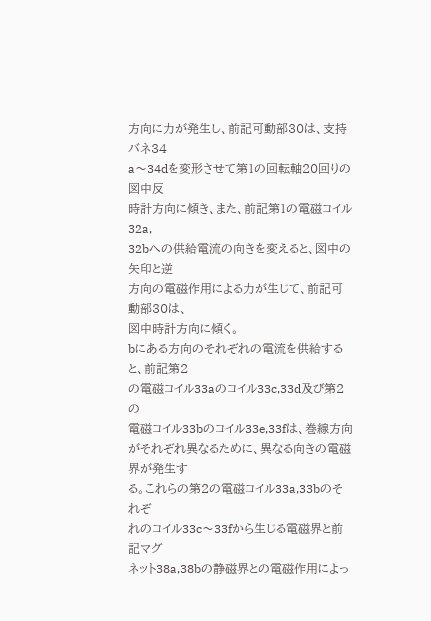方向に力が発生し、前記可動部30は、支持バネ34
a〜34dを変形させて第1の回転軸20回りの図中反
時計方向に傾き、また、前記第1の電磁コイル32a,
32bへの供給電流の向きを変えると、図中の矢印と逆
方向の電磁作用による力が生じて、前記可動部30は、
図中時計方向に傾く。
bにある方向のそれぞれの電流を供給すると、前記第2
の電磁コイル33aのコイル33c,33d及び第2の
電磁コイル33bのコイル33e,33fは、巻線方向
がそれぞれ異なるために、異なる向きの電磁界が発生す
る。これらの第2の電磁コイル33a,33bのそれぞ
れのコイル33c〜33fから生じる電磁界と前記マグ
ネット38a,38bの静磁界との電磁作用によっ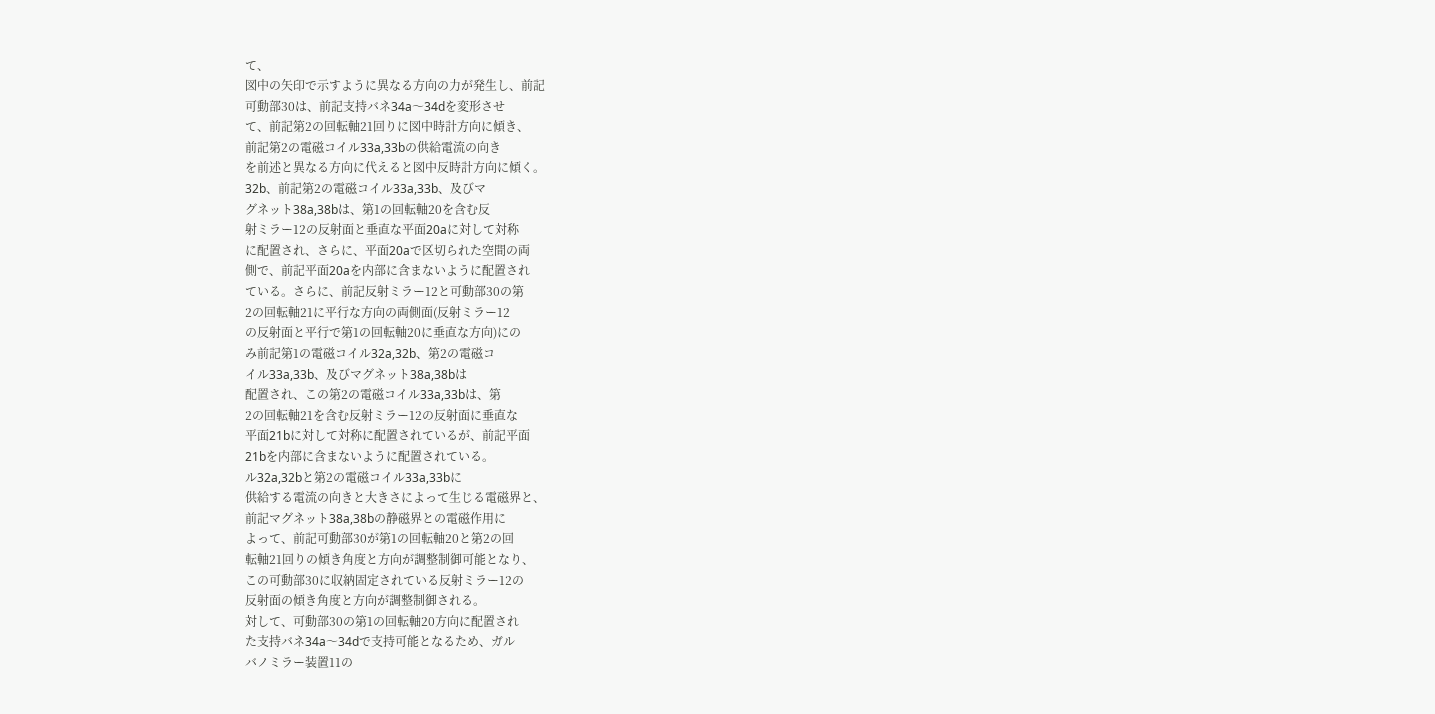て、
図中の矢印で示すように異なる方向の力が発生し、前記
可動部30は、前記支持バネ34a〜34dを変形させ
て、前記第2の回転軸21回りに図中時計方向に傾き、
前記第2の電磁コイル33a,33bの供給電流の向き
を前述と異なる方向に代えると図中反時計方向に傾く。
32b、前記第2の電磁コイル33a,33b、及びマ
グネット38a,38bは、第1の回転軸20を含む反
射ミラー12の反射面と垂直な平面20aに対して対称
に配置され、さらに、平面20aで区切られた空間の両
側で、前記平面20aを内部に含まないように配置され
ている。さらに、前記反射ミラー12と可動部30の第
2の回転軸21に平行な方向の両側面(反射ミラー12
の反射面と平行で第1の回転軸20に垂直な方向)にの
み前記第1の電磁コイル32a,32b、第2の電磁コ
イル33a,33b、及びマグネット38a,38bは
配置され、この第2の電磁コイル33a,33bは、第
2の回転軸21を含む反射ミラー12の反射面に垂直な
平面21bに対して対称に配置されているが、前記平面
21bを内部に含まないように配置されている。
ル32a,32bと第2の電磁コイル33a,33bに
供給する電流の向きと大きさによって生じる電磁界と、
前記マグネット38a,38bの静磁界との電磁作用に
よって、前記可動部30が第1の回転軸20と第2の回
転軸21回りの傾き角度と方向が調整制御可能となり、
この可動部30に収納固定されている反射ミラー12の
反射面の傾き角度と方向が調整制御される。
対して、可動部30の第1の回転軸20方向に配置され
た支持バネ34a〜34dで支持可能となるため、ガル
バノミラー装置11の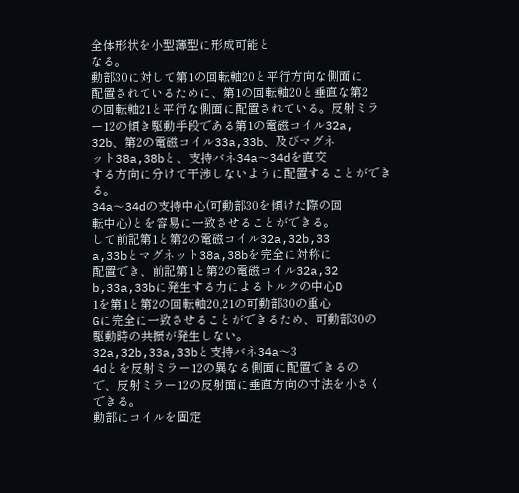全体形状を小型薄型に形成可能と
なる。
動部30に対して第1の回転軸20と平行方向な側面に
配置されているために、第1の回転軸20と垂直な第2
の回転軸21と平行な側面に配置されている。反射ミラ
ー12の傾き駆動手段である第1の電磁コイル32a,
32b、第2の電磁コイル33a,33b、及びマグネ
ット38a,38bと、支持バネ34a〜34dを直交
する方向に分けて干渉しないように配置することができ
る。
34a〜34dの支持中心(可動部30を傾けた際の回
転中心)とを容易に一致させることができる。
して前記第1と第2の電磁コイル32a,32b,33
a,33bとマグネット38a,38bを完全に対称に
配置でき、前記第1と第2の電磁コイル32a,32
b,33a,33bに発生する力によるトルクの中心D
1を第1と第2の回転軸20,21の可動部30の重心
Gに完全に一致させることができるため、可動部30の
駆動時の共振が発生しない。
32a,32b,33a,33bと支持バネ34a〜3
4dとを反射ミラー12の異なる側面に配置できるの
で、反射ミラー12の反射面に垂直方向の寸法を小さく
できる。
動部にコイルを固定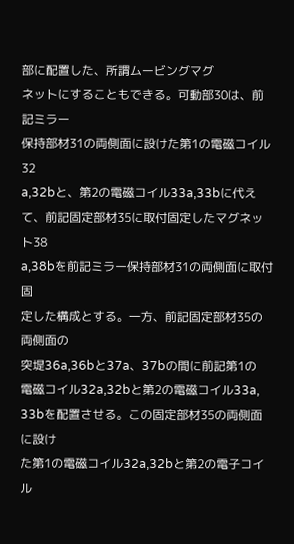部に配置した、所謂ムービングマグ
ネットにすることもできる。可動部30は、前記ミラー
保持部材31の両側面に設けた第1の電磁コイル32
a,32bと、第2の電磁コイル33a,33bに代え
て、前記固定部材35に取付固定したマグネット38
a,38bを前記ミラー保持部材31の両側面に取付固
定した構成とする。一方、前記固定部材35の両側面の
突堤36a,36bと37a、37bの間に前記第1の
電磁コイル32a,32bと第2の電磁コイル33a,
33bを配置させる。この固定部材35の両側面に設け
た第1の電磁コイル32a,32bと第2の電子コイル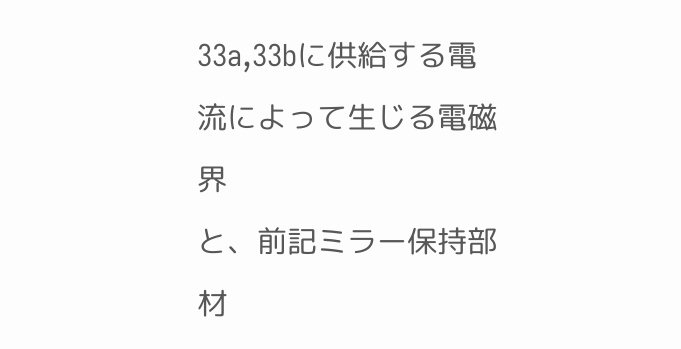33a,33bに供給する電流によって生じる電磁界
と、前記ミラー保持部材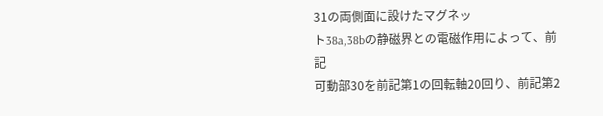31の両側面に設けたマグネッ
ト38a,38bの静磁界との電磁作用によって、前記
可動部30を前記第1の回転軸20回り、前記第2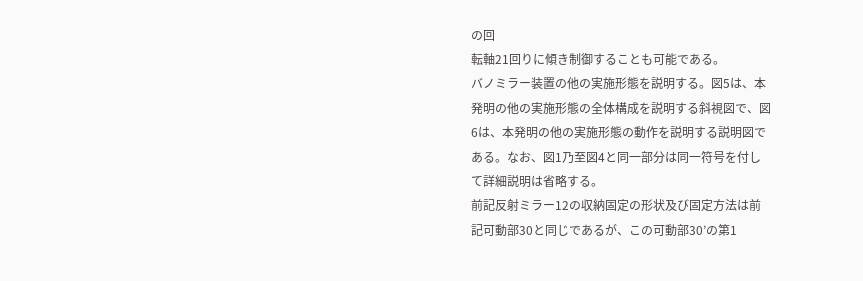の回
転軸21回りに傾き制御することも可能である。
バノミラー装置の他の実施形態を説明する。図5は、本
発明の他の実施形態の全体構成を説明する斜視図で、図
6は、本発明の他の実施形態の動作を説明する説明図で
ある。なお、図1乃至図4と同一部分は同一符号を付し
て詳細説明は省略する。
前記反射ミラー12の収納固定の形状及び固定方法は前
記可動部30と同じであるが、この可動部30’の第1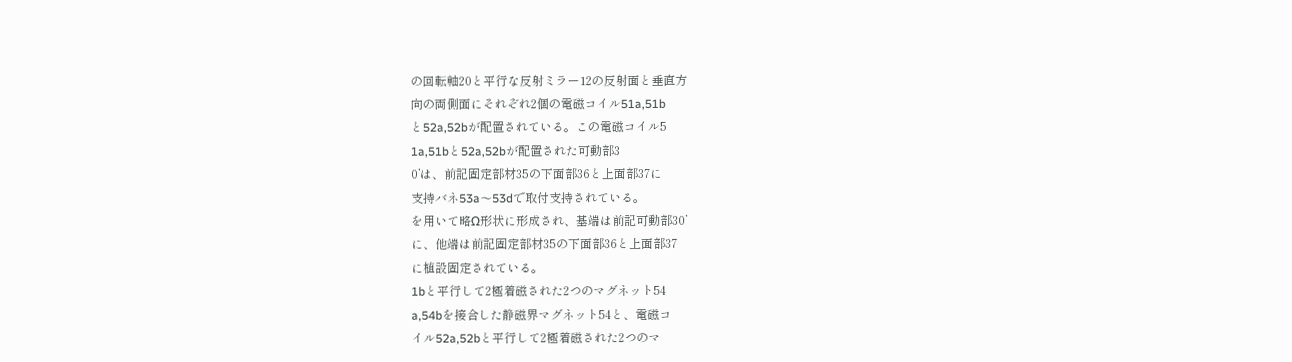の回転軸20と平行な反射ミラー12の反射面と垂直方
向の両側面にそれぞれ2個の電磁コイル51a,51b
と52a,52bが配置されている。この電磁コイル5
1a,51bと52a,52bが配置された可動部3
0’は、前記固定部材35の下面部36と上面部37に
支持バネ53a〜53dで取付支持されている。
を用いて略Ω形状に形成され、基端は前記可動部30’
に、他端は前記固定部材35の下面部36と上面部37
に植設固定されている。
1bと平行して2極着磁された2つのマグネット54
a,54bを接合した静磁界マグネット54と、電磁コ
イル52a,52bと平行して2極着磁された2つのマ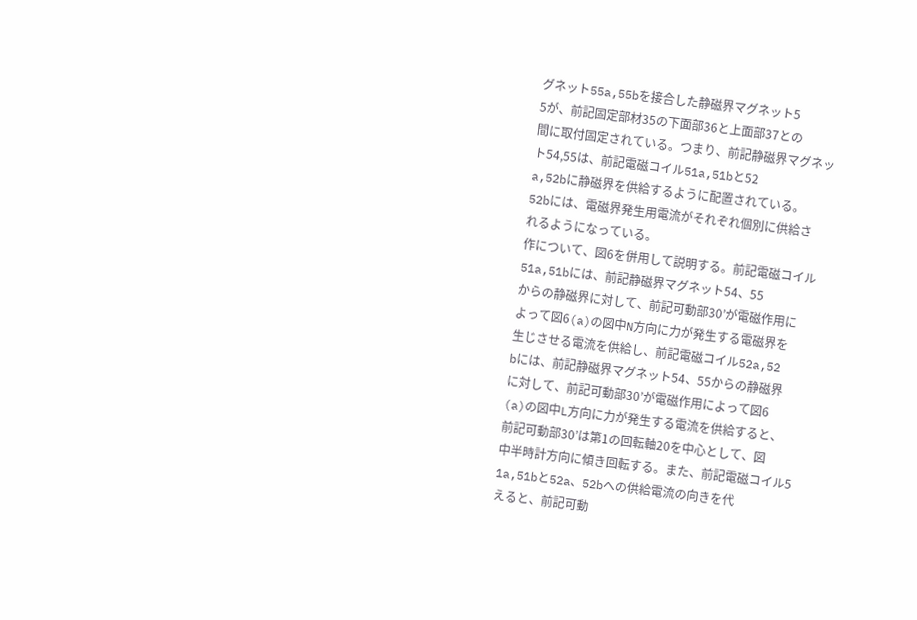グネット55a,55bを接合した静磁界マグネット5
5が、前記固定部材35の下面部36と上面部37との
間に取付固定されている。つまり、前記静磁界マグネッ
ト54,55は、前記電磁コイル51a,51bと52
a,52bに静磁界を供給するように配置されている。
52bには、電磁界発生用電流がそれぞれ個別に供給さ
れるようになっている。
作について、図6を併用して説明する。前記電磁コイル
51a,51bには、前記静磁界マグネット54、55
からの静磁界に対して、前記可動部30’が電磁作用に
よって図6(a)の図中N方向に力が発生する電磁界を
生じさせる電流を供給し、前記電磁コイル52a,52
bには、前記静磁界マグネット54、55からの静磁界
に対して、前記可動部30’が電磁作用によって図6
(a)の図中L方向に力が発生する電流を供給すると、
前記可動部30’は第1の回転軸20を中心として、図
中半時計方向に傾き回転する。また、前記電磁コイル5
1a,51bと52a、52bへの供給電流の向きを代
えると、前記可動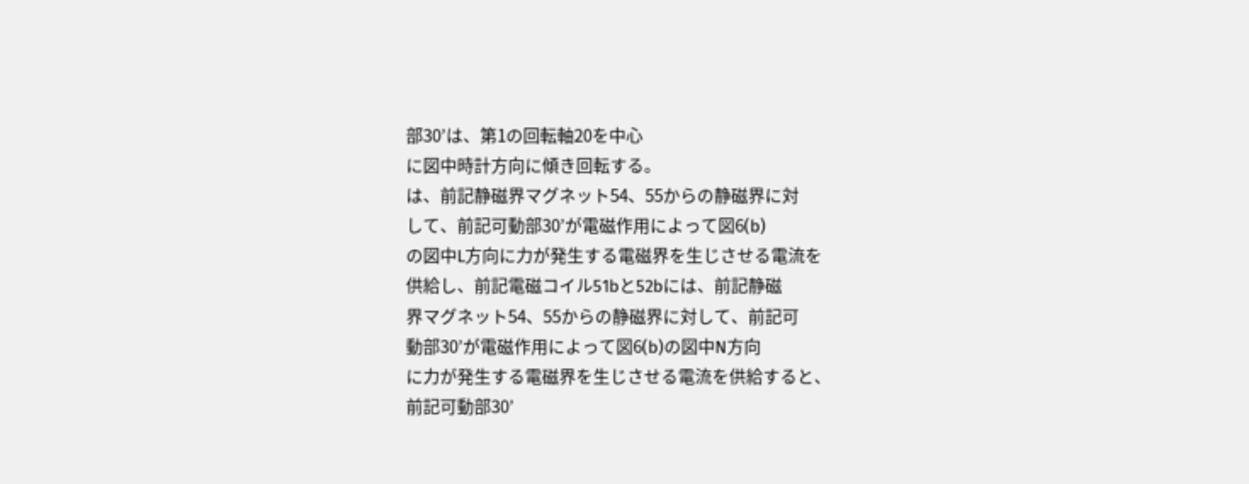部30’は、第1の回転軸20を中心
に図中時計方向に傾き回転する。
は、前記静磁界マグネット54、55からの静磁界に対
して、前記可動部30’が電磁作用によって図6(b)
の図中L方向に力が発生する電磁界を生じさせる電流を
供給し、前記電磁コイル51bと52bには、前記静磁
界マグネット54、55からの静磁界に対して、前記可
動部30’が電磁作用によって図6(b)の図中N方向
に力が発生する電磁界を生じさせる電流を供給すると、
前記可動部30’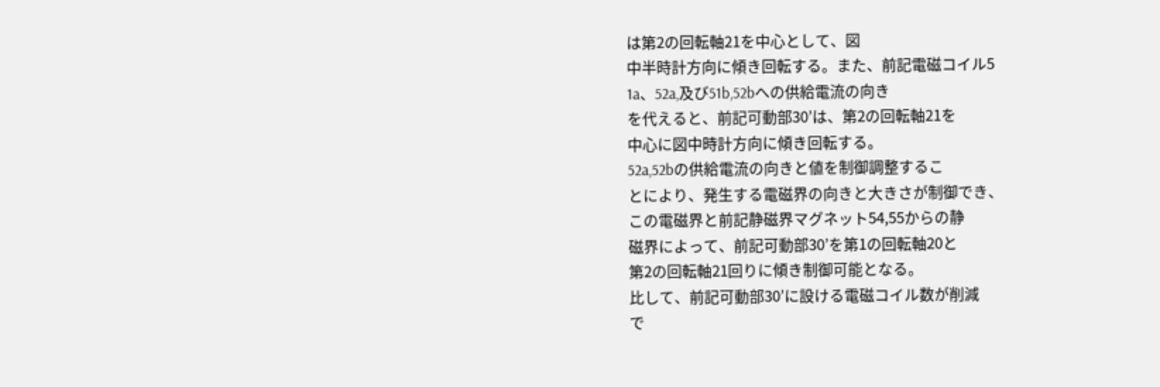は第2の回転軸21を中心として、図
中半時計方向に傾き回転する。また、前記電磁コイル5
1a、52a,及び51b,52bへの供給電流の向き
を代えると、前記可動部30’は、第2の回転軸21を
中心に図中時計方向に傾き回転する。
52a,52bの供給電流の向きと値を制御調整するこ
とにより、発生する電磁界の向きと大きさが制御でき、
この電磁界と前記静磁界マグネット54,55からの静
磁界によって、前記可動部30’を第1の回転軸20と
第2の回転軸21回りに傾き制御可能となる。
比して、前記可動部30’に設ける電磁コイル数が削減
で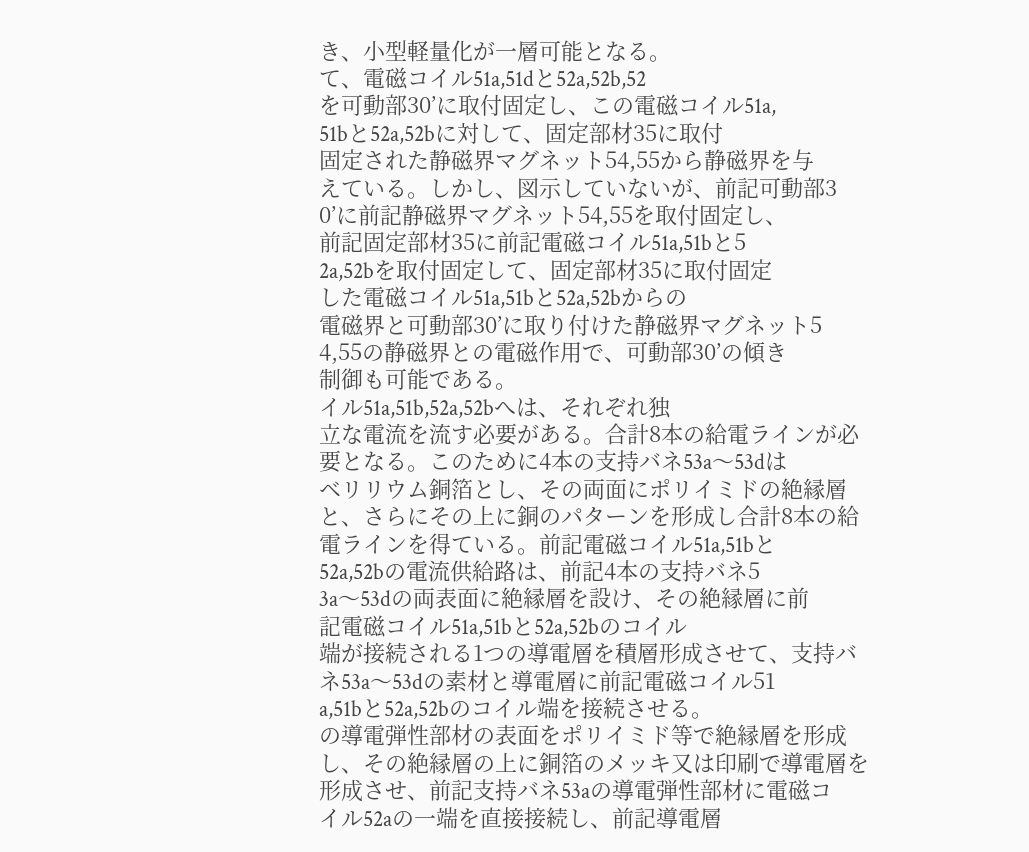き、小型軽量化が一層可能となる。
て、電磁コイル51a,51dと52a,52b,52
を可動部30’に取付固定し、この電磁コイル51a,
51bと52a,52bに対して、固定部材35に取付
固定された静磁界マグネット54,55から静磁界を与
えている。しかし、図示していないが、前記可動部3
0’に前記静磁界マグネット54,55を取付固定し、
前記固定部材35に前記電磁コイル51a,51bと5
2a,52bを取付固定して、固定部材35に取付固定
した電磁コイル51a,51bと52a,52bからの
電磁界と可動部30’に取り付けた静磁界マグネット5
4,55の静磁界との電磁作用で、可動部30’の傾き
制御も可能である。
イル51a,51b,52a,52bへは、それぞれ独
立な電流を流す必要がある。合計8本の給電ラインが必
要となる。このために4本の支持バネ53a〜53dは
ベリリウム銅箔とし、その両面にポリイミドの絶縁層
と、さらにその上に銅のパターンを形成し合計8本の給
電ラインを得ている。前記電磁コイル51a,51bと
52a,52bの電流供給路は、前記4本の支持バネ5
3a〜53dの両表面に絶縁層を設け、その絶縁層に前
記電磁コイル51a,51bと52a,52bのコイル
端が接続される1つの導電層を積層形成させて、支持バ
ネ53a〜53dの素材と導電層に前記電磁コイル51
a,51bと52a,52bのコイル端を接続させる。
の導電弾性部材の表面をポリイミド等で絶縁層を形成
し、その絶縁層の上に銅箔のメッキ又は印刷で導電層を
形成させ、前記支持バネ53aの導電弾性部材に電磁コ
イル52aの一端を直接接続し、前記導電層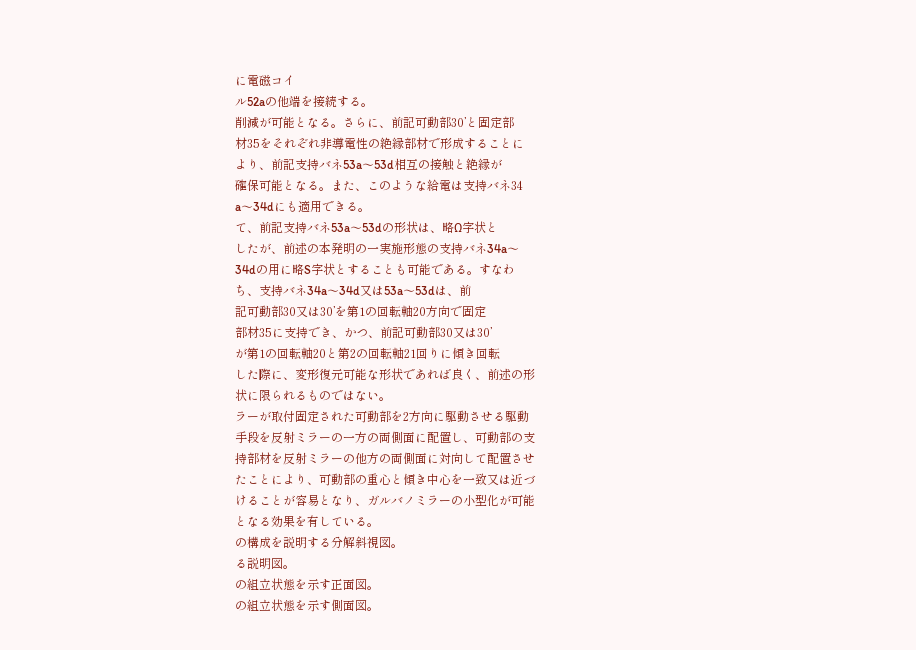に電磁コイ
ル52aの他端を接続する。
削減が可能となる。さらに、前記可動部30’と固定部
材35をそれぞれ非導電性の絶縁部材で形成することに
より、前記支持バネ53a〜53d相互の接触と絶縁が
確保可能となる。また、このような給電は支持バネ34
a〜34dにも適用できる。
て、前記支持バネ53a〜53dの形状は、略Ω字状と
したが、前述の本発明の一実施形態の支持バネ34a〜
34dの用に略S字状とすることも可能である。すなわ
ち、支持バネ34a〜34d又は53a〜53dは、前
記可動部30又は30’を第1の回転軸20方向で固定
部材35に支持でき、かつ、前記可動部30又は30’
が第1の回転軸20と第2の回転軸21回りに傾き回転
した際に、変形復元可能な形状であれば良く、前述の形
状に限られるものではない。
ラーが取付固定された可動部を2方向に駆動させる駆動
手段を反射ミラーの一方の両側面に配置し、可動部の支
持部材を反射ミラーの他方の両側面に対向して配置させ
たことにより、可動部の重心と傾き中心を一致又は近づ
けることが容易となり、ガルバノミラーの小型化が可能
となる効果を有している。
の構成を説明する分解斜視図。
る説明図。
の組立状態を示す正面図。
の組立状態を示す側面図。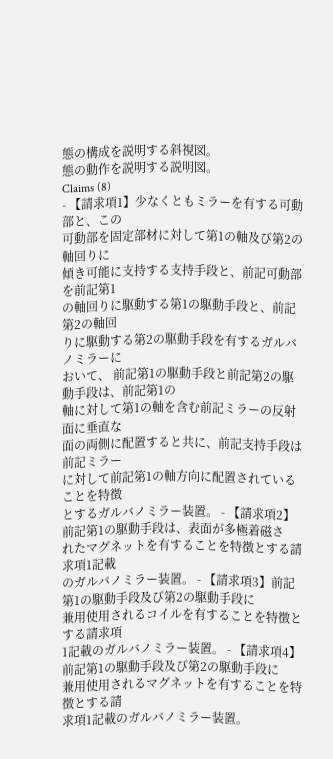態の構成を説明する斜視図。
態の動作を説明する説明図。
Claims (8)
- 【請求項1】少なくともミラーを有する可動部と、この
可動部を固定部材に対して第1の軸及び第2の軸回りに
傾き可能に支持する支持手段と、前記可動部を前記第1
の軸回りに駆動する第1の駆動手段と、前記第2の軸回
りに駆動する第2の駆動手段を有するガルバノミラーに
おいて、 前記第1の駆動手段と前記第2の駆動手段は、前記第1の
軸に対して第1の軸を含む前記ミラーの反射面に垂直な
面の両側に配置すると共に、前記支持手段は前記ミラー
に対して前記第1の軸方向に配置されていることを特徴
とするガルバノミラー装置。 - 【請求項2】前記第1の駆動手段は、表面が多極着磁さ
れたマグネットを有することを特徴とする請求項1記載
のガルバノミラー装置。 - 【請求項3】前記第1の駆動手段及び第2の駆動手段に
兼用使用されるコイルを有することを特徴とする請求項
1記載のガルバノミラー装置。 - 【請求項4】前記第1の駆動手段及び第2の駆動手段に
兼用使用されるマグネットを有することを特徴とする請
求項1記載のガルバノミラー装置。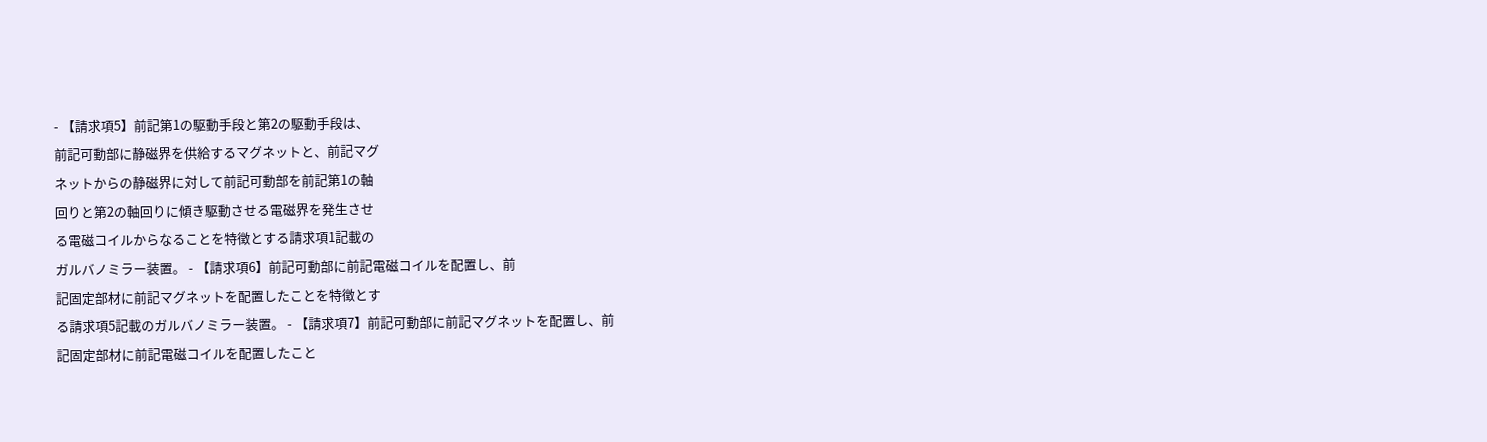- 【請求項5】前記第1の駆動手段と第2の駆動手段は、
前記可動部に静磁界を供給するマグネットと、前記マグ
ネットからの静磁界に対して前記可動部を前記第1の軸
回りと第2の軸回りに傾き駆動させる電磁界を発生させ
る電磁コイルからなることを特徴とする請求項1記載の
ガルバノミラー装置。 - 【請求項6】前記可動部に前記電磁コイルを配置し、前
記固定部材に前記マグネットを配置したことを特徴とす
る請求項5記載のガルバノミラー装置。 - 【請求項7】前記可動部に前記マグネットを配置し、前
記固定部材に前記電磁コイルを配置したこと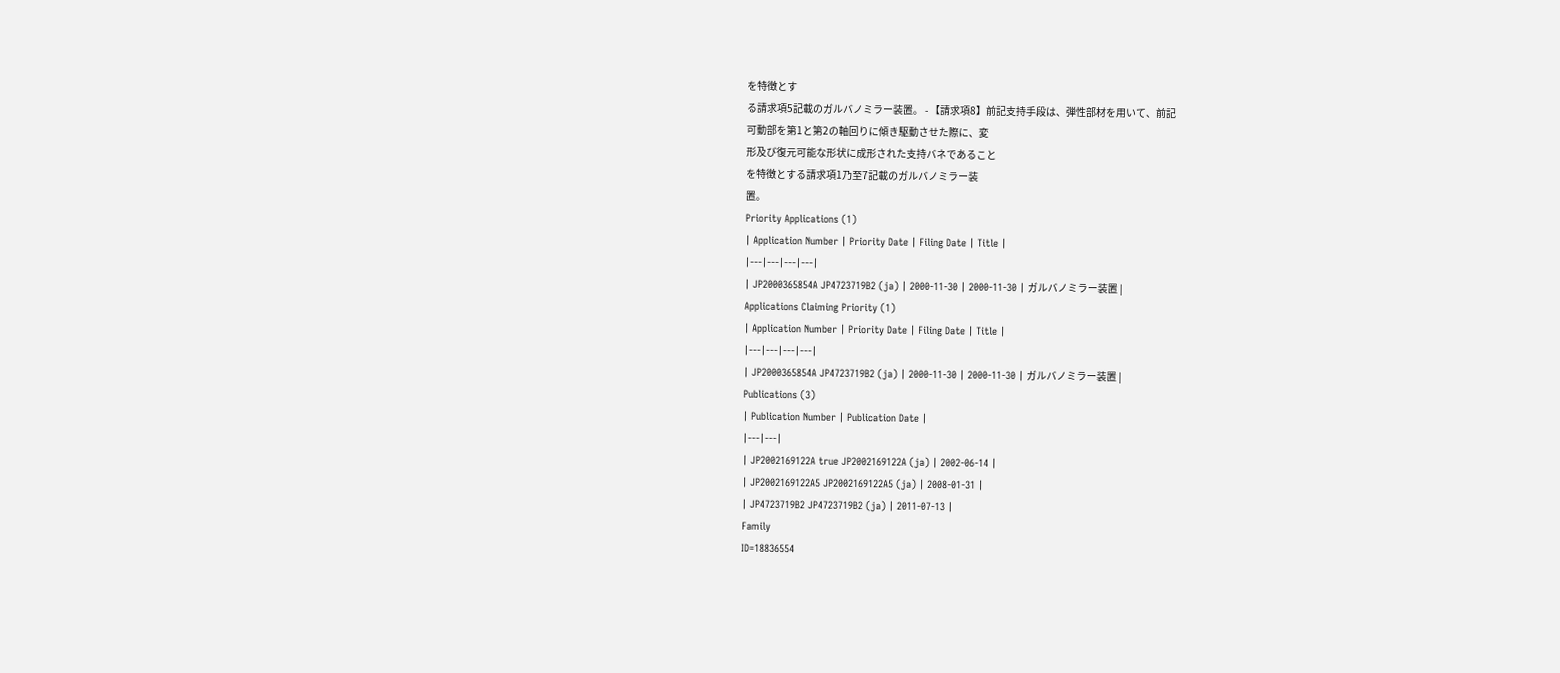を特徴とす
る請求項5記載のガルバノミラー装置。 - 【請求項8】前記支持手段は、弾性部材を用いて、前記
可動部を第1と第2の軸回りに傾き駆動させた際に、変
形及び復元可能な形状に成形された支持バネであること
を特徴とする請求項1乃至7記載のガルバノミラー装
置。
Priority Applications (1)
| Application Number | Priority Date | Filing Date | Title |
|---|---|---|---|
| JP2000365854A JP4723719B2 (ja) | 2000-11-30 | 2000-11-30 | ガルバノミラー装置 |
Applications Claiming Priority (1)
| Application Number | Priority Date | Filing Date | Title |
|---|---|---|---|
| JP2000365854A JP4723719B2 (ja) | 2000-11-30 | 2000-11-30 | ガルバノミラー装置 |
Publications (3)
| Publication Number | Publication Date |
|---|---|
| JP2002169122A true JP2002169122A (ja) | 2002-06-14 |
| JP2002169122A5 JP2002169122A5 (ja) | 2008-01-31 |
| JP4723719B2 JP4723719B2 (ja) | 2011-07-13 |
Family
ID=18836554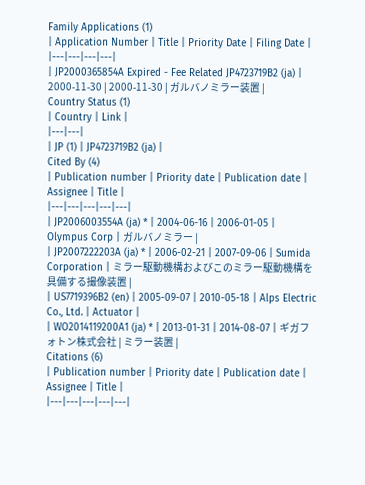Family Applications (1)
| Application Number | Title | Priority Date | Filing Date |
|---|---|---|---|
| JP2000365854A Expired - Fee Related JP4723719B2 (ja) | 2000-11-30 | 2000-11-30 | ガルバノミラー装置 |
Country Status (1)
| Country | Link |
|---|---|
| JP (1) | JP4723719B2 (ja) |
Cited By (4)
| Publication number | Priority date | Publication date | Assignee | Title |
|---|---|---|---|---|
| JP2006003554A (ja) * | 2004-06-16 | 2006-01-05 | Olympus Corp | ガルバノミラー |
| JP2007222203A (ja) * | 2006-02-21 | 2007-09-06 | Sumida Corporation | ミラー駆動機構およびこのミラー駆動機構を具備する撮像装置 |
| US7719396B2 (en) | 2005-09-07 | 2010-05-18 | Alps Electric Co., Ltd. | Actuator |
| WO2014119200A1 (ja) * | 2013-01-31 | 2014-08-07 | ギガフォトン株式会社 | ミラー装置 |
Citations (6)
| Publication number | Priority date | Publication date | Assignee | Title |
|---|---|---|---|---|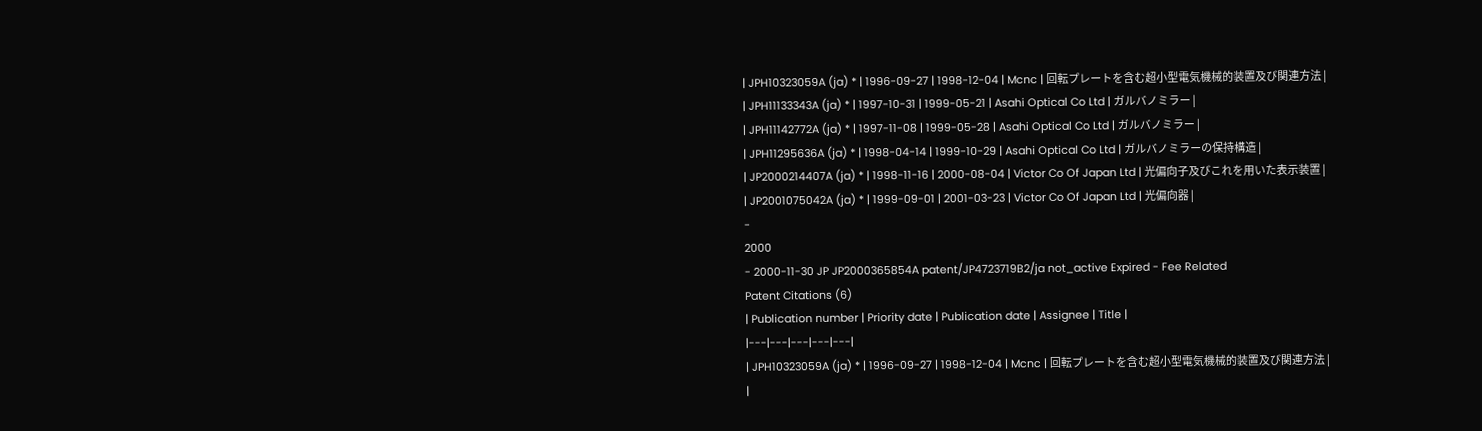| JPH10323059A (ja) * | 1996-09-27 | 1998-12-04 | Mcnc | 回転プレートを含む超小型電気機械的装置及び関連方法 |
| JPH11133343A (ja) * | 1997-10-31 | 1999-05-21 | Asahi Optical Co Ltd | ガルバノミラー |
| JPH11142772A (ja) * | 1997-11-08 | 1999-05-28 | Asahi Optical Co Ltd | ガルバノミラー |
| JPH11295636A (ja) * | 1998-04-14 | 1999-10-29 | Asahi Optical Co Ltd | ガルバノミラーの保持構造 |
| JP2000214407A (ja) * | 1998-11-16 | 2000-08-04 | Victor Co Of Japan Ltd | 光偏向子及びこれを用いた表示装置 |
| JP2001075042A (ja) * | 1999-09-01 | 2001-03-23 | Victor Co Of Japan Ltd | 光偏向器 |
-
2000
- 2000-11-30 JP JP2000365854A patent/JP4723719B2/ja not_active Expired - Fee Related
Patent Citations (6)
| Publication number | Priority date | Publication date | Assignee | Title |
|---|---|---|---|---|
| JPH10323059A (ja) * | 1996-09-27 | 1998-12-04 | Mcnc | 回転プレートを含む超小型電気機械的装置及び関連方法 |
|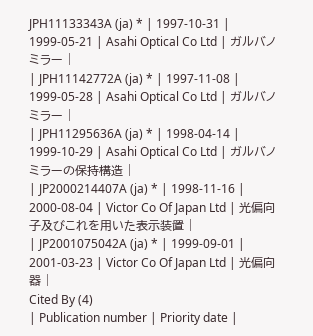JPH11133343A (ja) * | 1997-10-31 | 1999-05-21 | Asahi Optical Co Ltd | ガルバノミラー |
| JPH11142772A (ja) * | 1997-11-08 | 1999-05-28 | Asahi Optical Co Ltd | ガルバノミラー |
| JPH11295636A (ja) * | 1998-04-14 | 1999-10-29 | Asahi Optical Co Ltd | ガルバノミラーの保持構造 |
| JP2000214407A (ja) * | 1998-11-16 | 2000-08-04 | Victor Co Of Japan Ltd | 光偏向子及びこれを用いた表示装置 |
| JP2001075042A (ja) * | 1999-09-01 | 2001-03-23 | Victor Co Of Japan Ltd | 光偏向器 |
Cited By (4)
| Publication number | Priority date |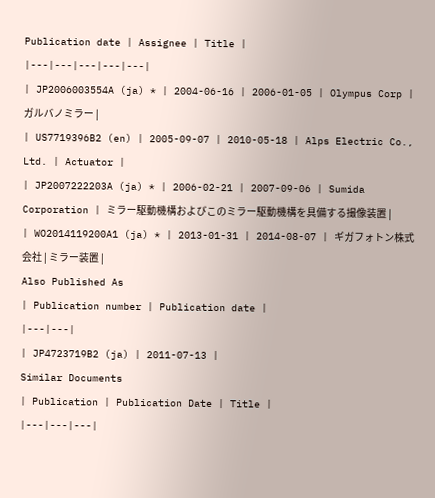Publication date | Assignee | Title |
|---|---|---|---|---|
| JP2006003554A (ja) * | 2004-06-16 | 2006-01-05 | Olympus Corp | ガルバノミラー |
| US7719396B2 (en) | 2005-09-07 | 2010-05-18 | Alps Electric Co., Ltd. | Actuator |
| JP2007222203A (ja) * | 2006-02-21 | 2007-09-06 | Sumida Corporation | ミラー駆動機構およびこのミラー駆動機構を具備する撮像装置 |
| WO2014119200A1 (ja) * | 2013-01-31 | 2014-08-07 | ギガフォトン株式会社 | ミラー装置 |
Also Published As
| Publication number | Publication date |
|---|---|
| JP4723719B2 (ja) | 2011-07-13 |
Similar Documents
| Publication | Publication Date | Title |
|---|---|---|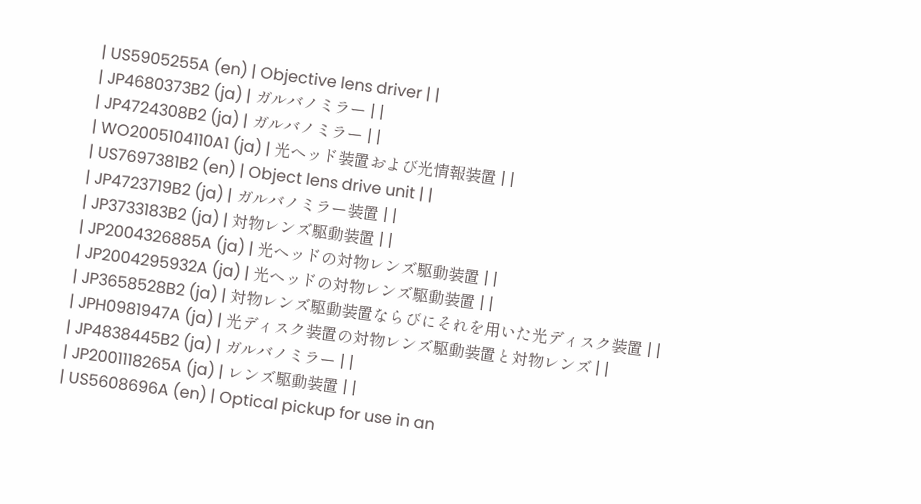| US5905255A (en) | Objective lens driver | |
| JP4680373B2 (ja) | ガルバノミラー | |
| JP4724308B2 (ja) | ガルバノミラー | |
| WO2005104110A1 (ja) | 光ヘッド装置および光情報装置 | |
| US7697381B2 (en) | Object lens drive unit | |
| JP4723719B2 (ja) | ガルバノミラー装置 | |
| JP3733183B2 (ja) | 対物レンズ駆動装置 | |
| JP2004326885A (ja) | 光ヘッドの対物レンズ駆動装置 | |
| JP2004295932A (ja) | 光ヘッドの対物レンズ駆動装置 | |
| JP3658528B2 (ja) | 対物レンズ駆動装置ならびにそれを用いた光ディスク装置 | |
| JPH0981947A (ja) | 光ディスク装置の対物レンズ駆動装置と対物レンズ | |
| JP4838445B2 (ja) | ガルバノミラー | |
| JP2001118265A (ja) | レンズ駆動装置 | |
| US5608696A (en) | Optical pickup for use in an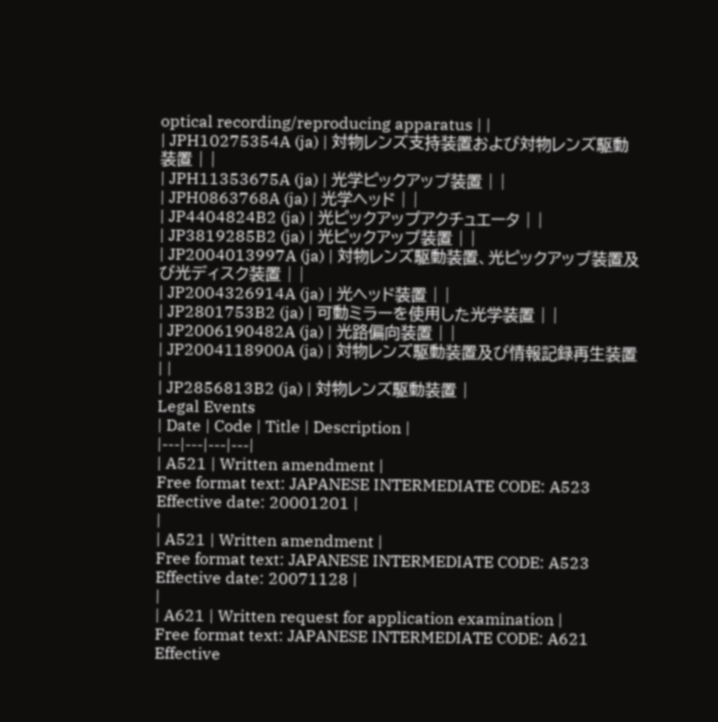optical recording/reproducing apparatus | |
| JPH10275354A (ja) | 対物レンズ支持装置および対物レンズ駆動装置 | |
| JPH11353675A (ja) | 光学ピックアップ装置 | |
| JPH0863768A (ja) | 光学ヘッド | |
| JP4404824B2 (ja) | 光ピックアップアクチュエータ | |
| JP3819285B2 (ja) | 光ピックアップ装置 | |
| JP2004013997A (ja) | 対物レンズ駆動装置、光ピックアップ装置及び光ディスク装置 | |
| JP2004326914A (ja) | 光ヘッド装置 | |
| JP2801753B2 (ja) | 可動ミラーを使用した光学装置 | |
| JP2006190482A (ja) | 光路偏向装置 | |
| JP2004118900A (ja) | 対物レンズ駆動装置及び情報記録再生装置 | |
| JP2856813B2 (ja) | 対物レンズ駆動装置 |
Legal Events
| Date | Code | Title | Description |
|---|---|---|---|
| A521 | Written amendment |
Free format text: JAPANESE INTERMEDIATE CODE: A523 Effective date: 20001201 |
|
| A521 | Written amendment |
Free format text: JAPANESE INTERMEDIATE CODE: A523 Effective date: 20071128 |
|
| A621 | Written request for application examination |
Free format text: JAPANESE INTERMEDIATE CODE: A621 Effective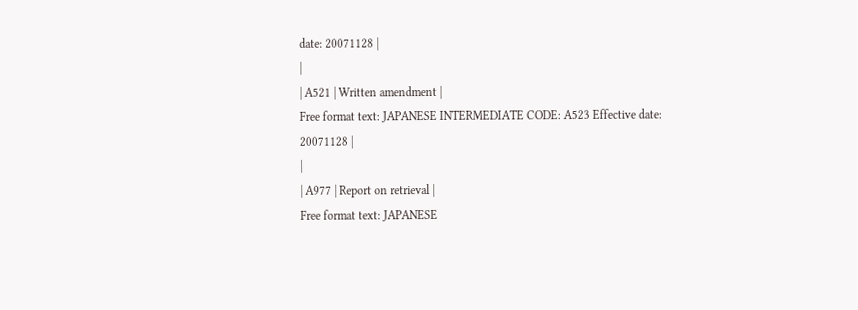date: 20071128 |
|
| A521 | Written amendment |
Free format text: JAPANESE INTERMEDIATE CODE: A523 Effective date: 20071128 |
|
| A977 | Report on retrieval |
Free format text: JAPANESE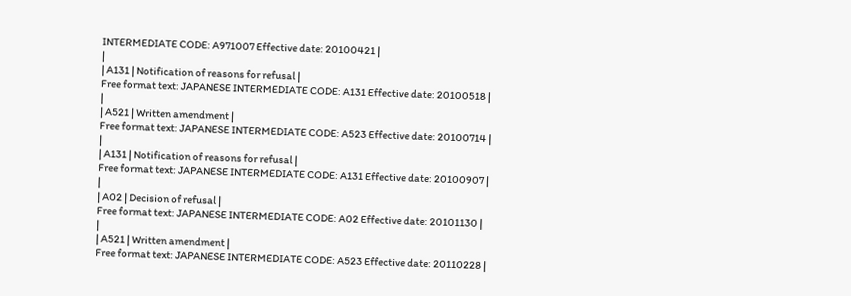INTERMEDIATE CODE: A971007 Effective date: 20100421 |
|
| A131 | Notification of reasons for refusal |
Free format text: JAPANESE INTERMEDIATE CODE: A131 Effective date: 20100518 |
|
| A521 | Written amendment |
Free format text: JAPANESE INTERMEDIATE CODE: A523 Effective date: 20100714 |
|
| A131 | Notification of reasons for refusal |
Free format text: JAPANESE INTERMEDIATE CODE: A131 Effective date: 20100907 |
|
| A02 | Decision of refusal |
Free format text: JAPANESE INTERMEDIATE CODE: A02 Effective date: 20101130 |
|
| A521 | Written amendment |
Free format text: JAPANESE INTERMEDIATE CODE: A523 Effective date: 20110228 |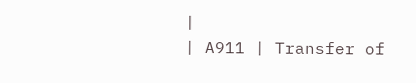|
| A911 | Transfer of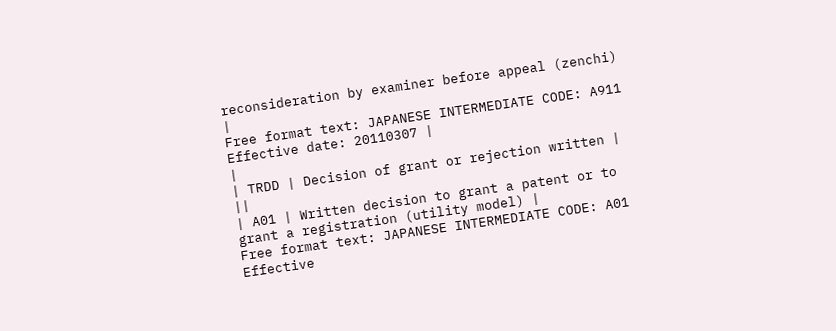reconsideration by examiner before appeal (zenchi) |
Free format text: JAPANESE INTERMEDIATE CODE: A911 Effective date: 20110307 |
|
| TRDD | Decision of grant or rejection written | ||
| A01 | Written decision to grant a patent or to grant a registration (utility model) |
Free format text: JAPANESE INTERMEDIATE CODE: A01 Effective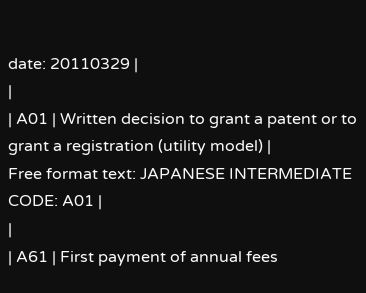date: 20110329 |
|
| A01 | Written decision to grant a patent or to grant a registration (utility model) |
Free format text: JAPANESE INTERMEDIATE CODE: A01 |
|
| A61 | First payment of annual fees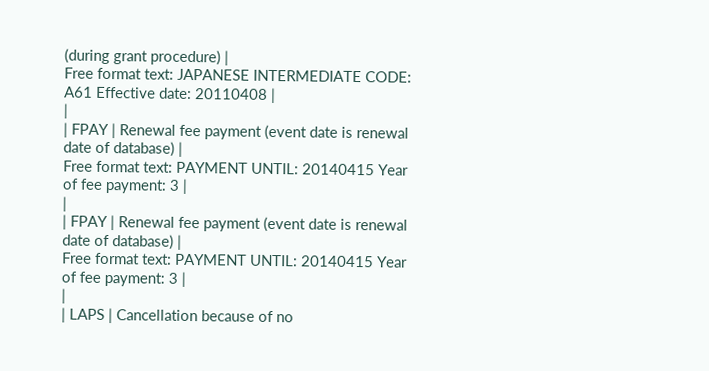(during grant procedure) |
Free format text: JAPANESE INTERMEDIATE CODE: A61 Effective date: 20110408 |
|
| FPAY | Renewal fee payment (event date is renewal date of database) |
Free format text: PAYMENT UNTIL: 20140415 Year of fee payment: 3 |
|
| FPAY | Renewal fee payment (event date is renewal date of database) |
Free format text: PAYMENT UNTIL: 20140415 Year of fee payment: 3 |
|
| LAPS | Cancellation because of no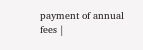payment of annual fees |